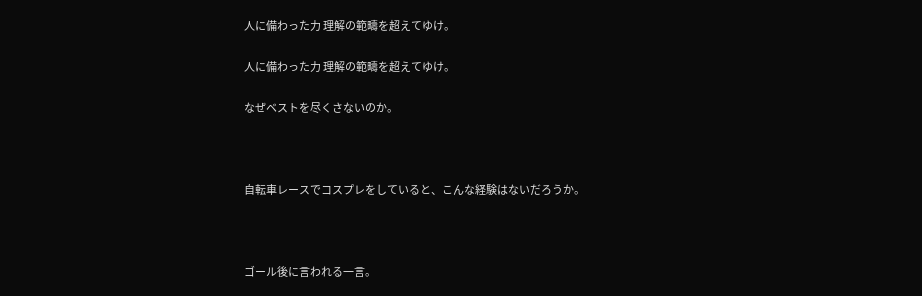人に備わった力 理解の範疇を超えてゆけ。

人に備わった力 理解の範疇を超えてゆけ。

なぜベストを尽くさないのか。



自転車レースでコスプレをしていると、こんな経験はないだろうか。



ゴール後に言われる一言。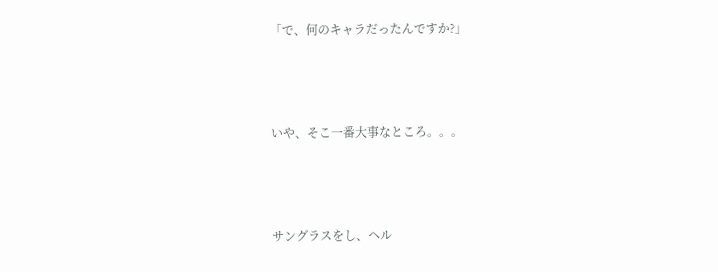「で、何のキャラだったんですか?」



いや、そこ一番大事なところ。。。



サングラスをし、ヘル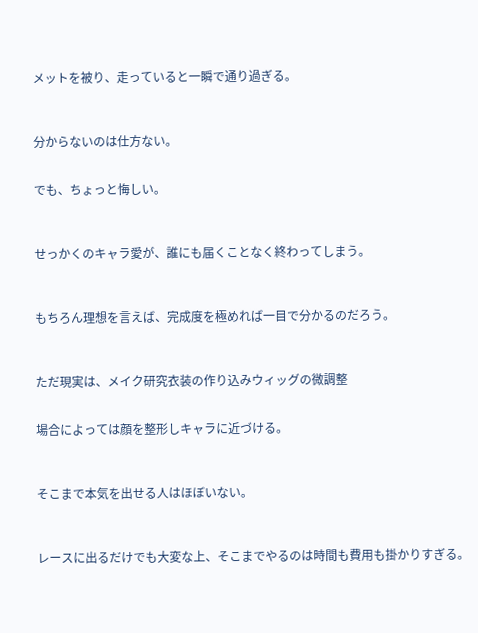メットを被り、走っていると一瞬で通り過ぎる。



分からないのは仕方ない。


でも、ちょっと悔しい。



せっかくのキャラ愛が、誰にも届くことなく終わってしまう。



もちろん理想を言えば、完成度を極めれば一目で分かるのだろう。



ただ現実は、メイク研究衣装の作り込みウィッグの微調整


場合によっては顔を整形しキャラに近づける。



そこまで本気を出せる人はほぼいない。



レースに出るだけでも大変な上、そこまでやるのは時間も費用も掛かりすぎる。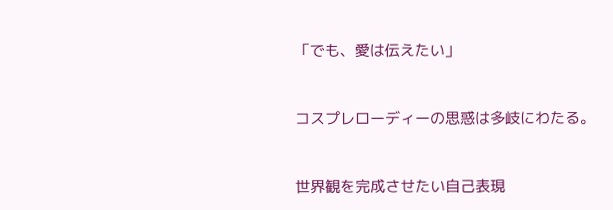「でも、愛は伝えたい」



コスプレローディーの思惑は多岐にわたる。



世界観を完成させたい自己表現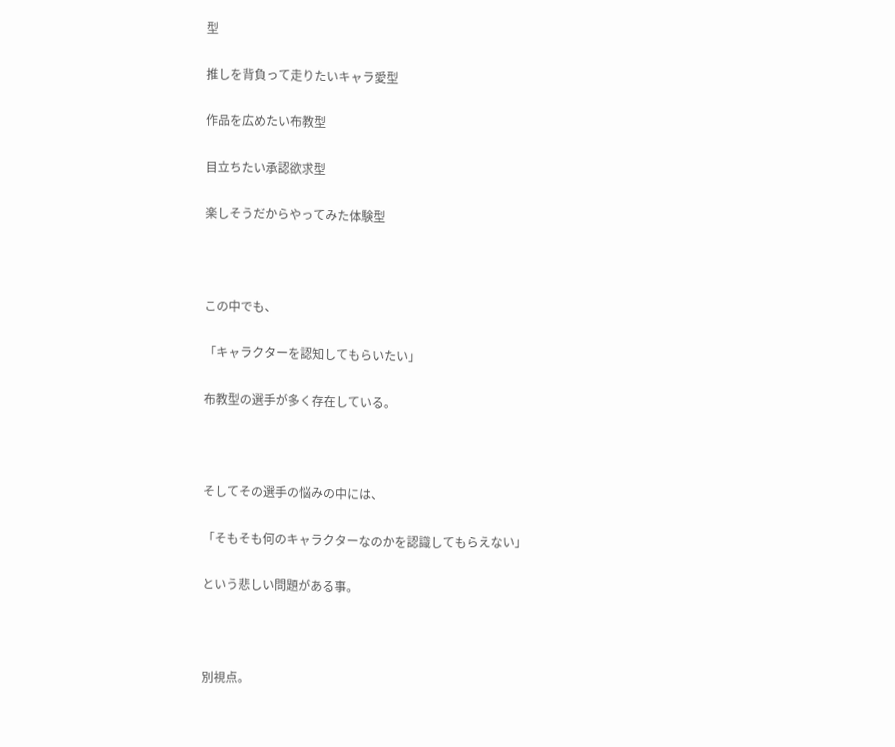型

推しを背負って走りたいキャラ愛型

作品を広めたい布教型

目立ちたい承認欲求型

楽しそうだからやってみた体験型



この中でも、

「キャラクターを認知してもらいたい」

布教型の選手が多く存在している。



そしてその選手の悩みの中には、

「そもそも何のキャラクターなのかを認識してもらえない」

という悲しい問題がある事。



別視点。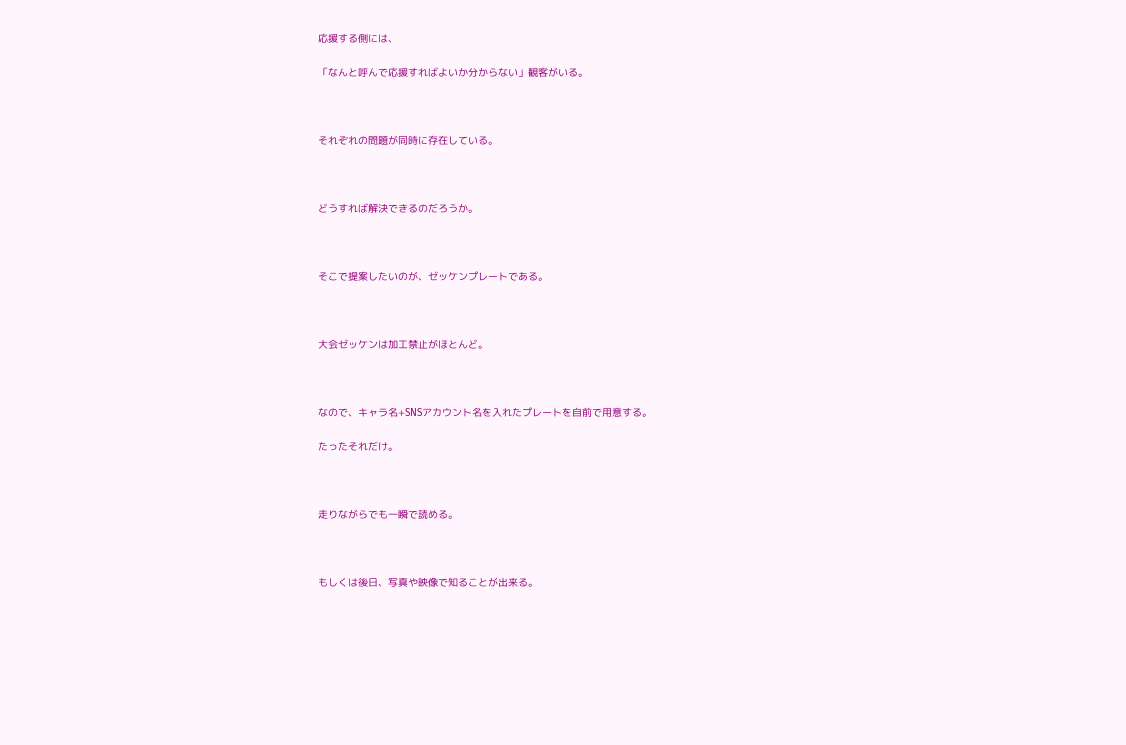応援する側には、

「なんと呼んで応援すればよいか分からない」観客がいる。



それぞれの問題が同時に存在している。



どうすれば解決できるのだろうか。



そこで提案したいのが、ゼッケンプレートである。



大会ゼッケンは加工禁止がほとんど。



なので、キャラ名+SNSアカウント名を入れたプレートを自前で用意する。

たったそれだけ。



走りながらでも一瞬で読める。



もしくは後日、写真や映像で知ることが出来る。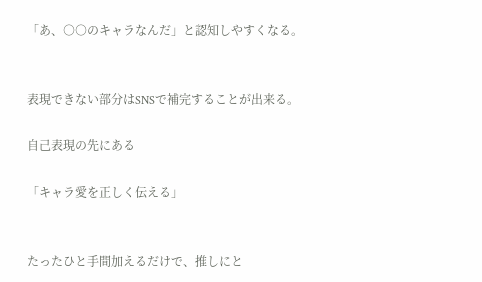「あ、○○のキャラなんだ」と認知しやすくなる。


表現できない部分はSNSで補完することが出来る。

自己表現の先にある

「キャラ愛を正しく伝える」


たったひと手間加えるだけで、推しにと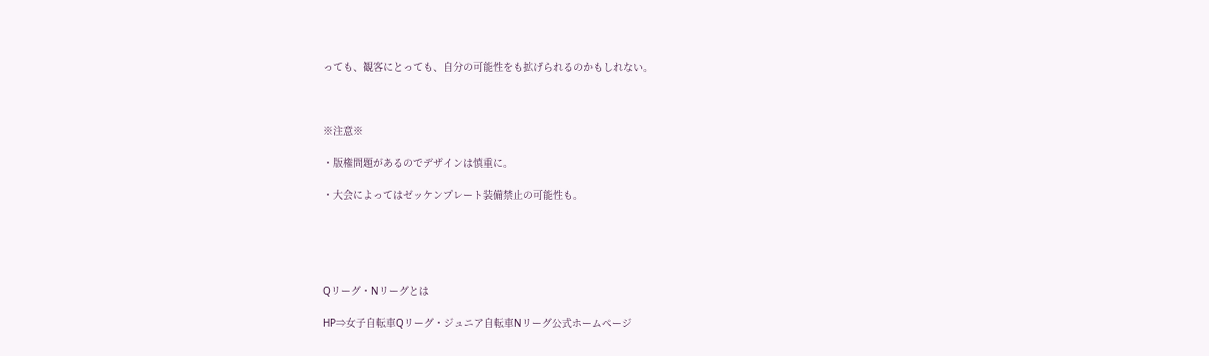っても、観客にとっても、自分の可能性をも拡げられるのかもしれない。



※注意※

・版権問題があるのでデザインは慎重に。

・大会によってはゼッケンプレート装備禁止の可能性も。





Qリーグ・Nリーグとは

HP⇒女子自転車Qリーグ・ジュニア自転車Nリーグ公式ホームページ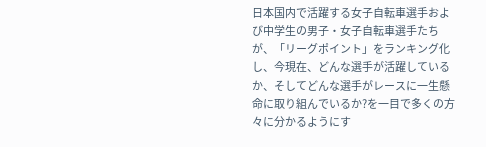日本国内で活躍する女子自転車選手および中学生の男子・女子自転車選手たちが、「リーグポイント」をランキング化し、今現在、どんな選手が活躍しているか、そしてどんな選手がレースに一生懸命に取り組んでいるか?を一目で多くの方々に分かるようにす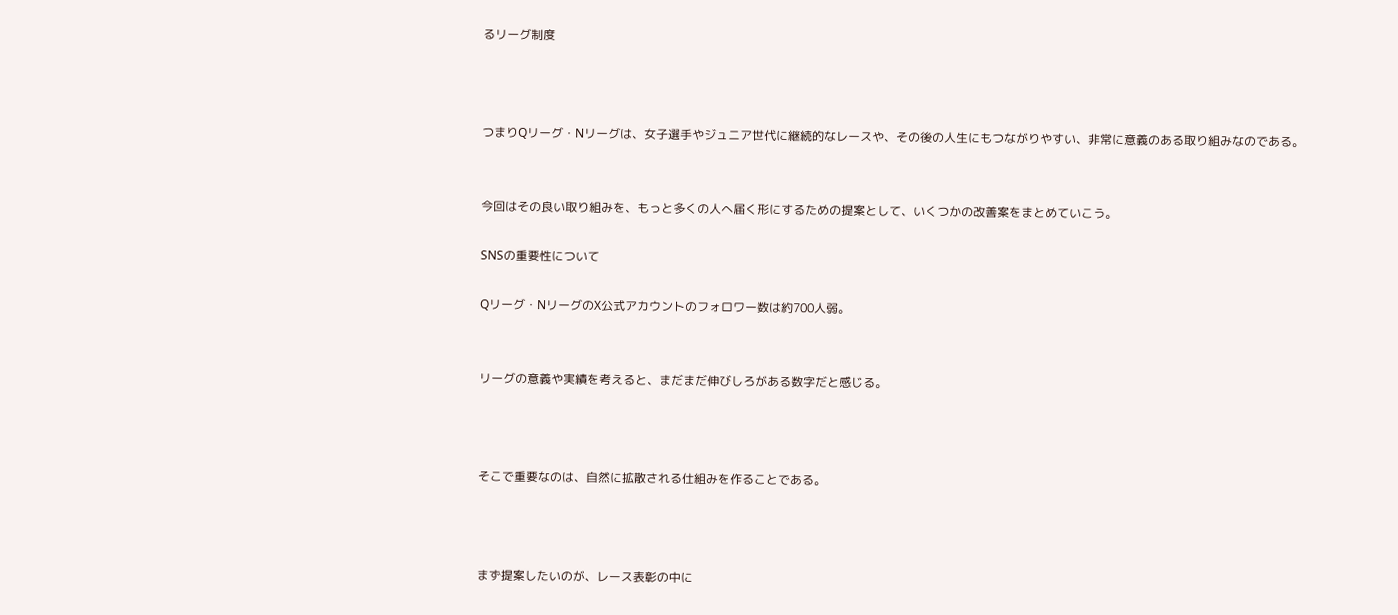るリーグ制度



つまりQリーグ・Nリーグは、女子選手やジュニア世代に継続的なレースや、その後の人生にもつながりやすい、非常に意義のある取り組みなのである。


今回はその良い取り組みを、もっと多くの人へ届く形にするための提案として、いくつかの改善案をまとめていこう。

SNSの重要性について

Qリーグ・NリーグのX公式アカウントのフォロワー数は約700人弱。


リーグの意義や実績を考えると、まだまだ伸びしろがある数字だと感じる。



そこで重要なのは、自然に拡散される仕組みを作ることである。



まず提案したいのが、レース表彰の中に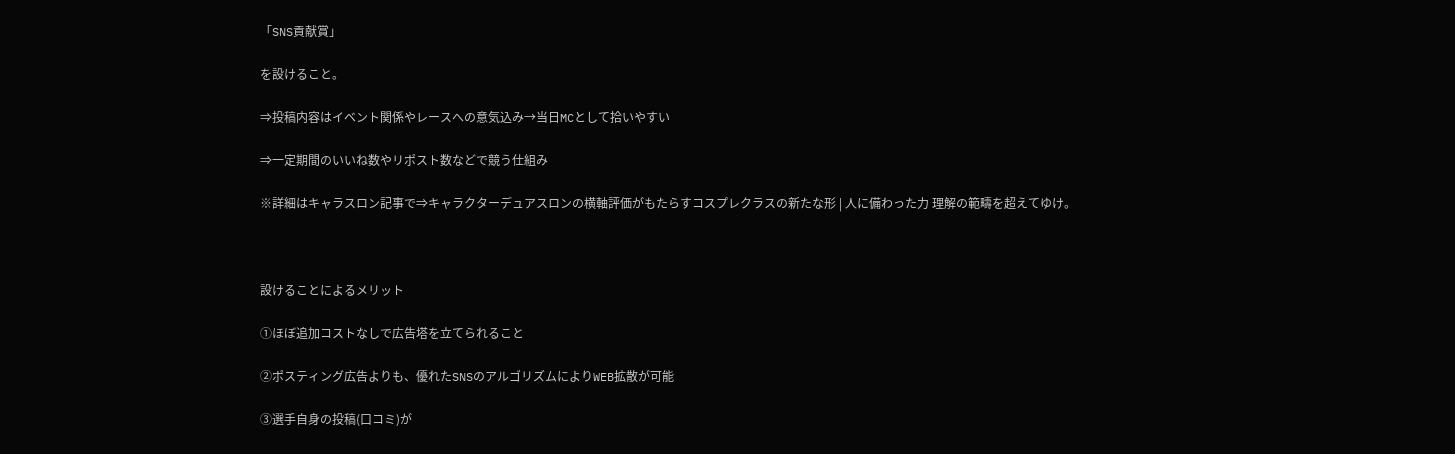「SNS貢献賞」

を設けること。

⇒投稿内容はイベント関係やレースへの意気込み→当日MCとして拾いやすい

⇒一定期間のいいね数やリポスト数などで競う仕組み

※詳細はキャラスロン記事で⇒キャラクターデュアスロンの横軸評価がもたらすコスプレクラスの新たな形 | 人に備わった力 理解の範疇を超えてゆけ。



設けることによるメリット

①ほぼ追加コストなしで広告塔を立てられること

②ポスティング広告よりも、優れたSNSのアルゴリズムによりWEB拡散が可能

③選手自身の投稿(口コミ)が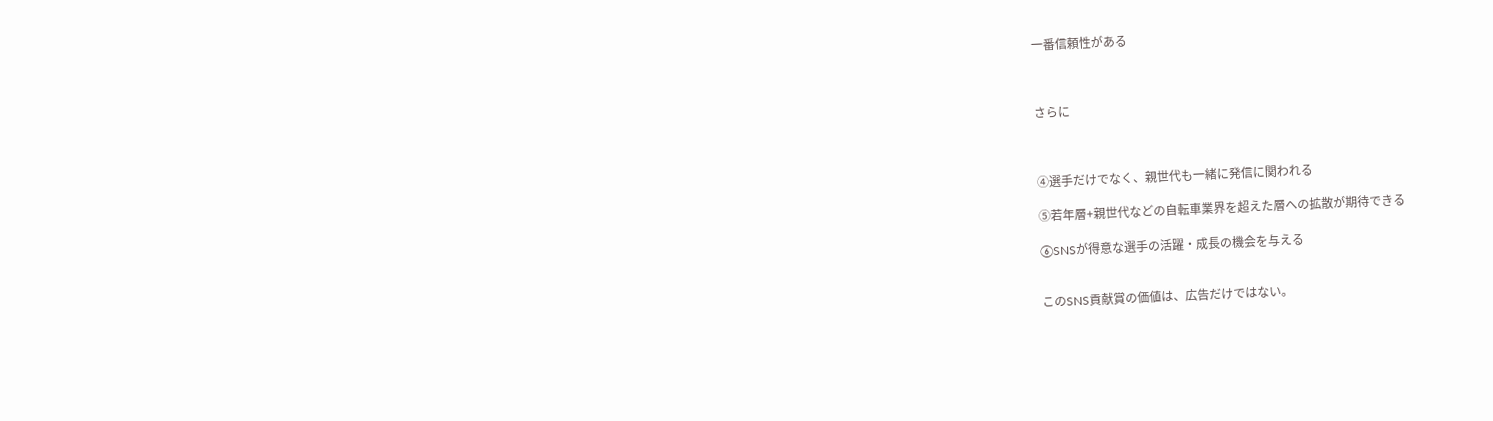一番信頼性がある



さらに



④選手だけでなく、親世代も一緒に発信に関われる

⑤若年層+親世代などの自転車業界を超えた層への拡散が期待できる

⑥SNSが得意な選手の活躍・成長の機会を与える


このSNS貢献賞の価値は、広告だけではない。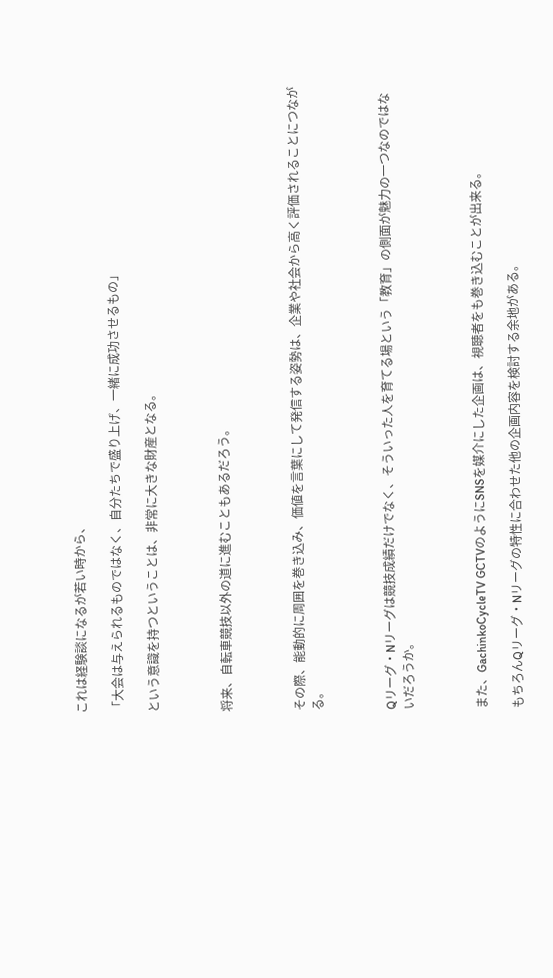これは経験談になるが若い時から、

「大会は与えられるものではなく、自分たちで盛り上げ、一緒に成功させるもの」

という意識を持つということは、非常に大きな財産となる。



将来、自転車競技以外の道に進むこともあるだろう。



その際、能動的に周囲を巻き込み、価値を言葉にして発信する姿勢は、企業や社会から高く評価されることにつながる。



Qリーグ・Nリーグは競技成績だけでなく、そういった人を育てる場という「教育」の側面が魅力の一つなのではないだろうか。



また、GachinkoCycleTV GCTVのようにSNSを媒介にした企画は、視聴者をも巻き込むことが出来る。

もちろんQリーグ・Nリーグの特性に合わせた他の企画内容を検討する余地がある。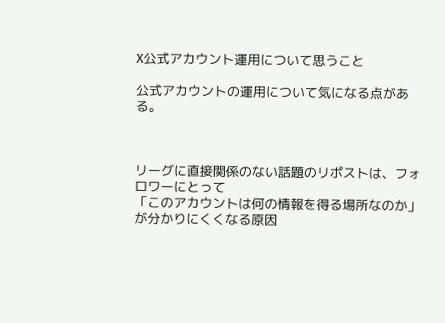X公式アカウント運用について思うこと

公式アカウントの運用について気になる点がある。



リーグに直接関係のない話題のリポストは、フォロワーにとって
「このアカウントは何の情報を得る場所なのか」
が分かりにくくなる原因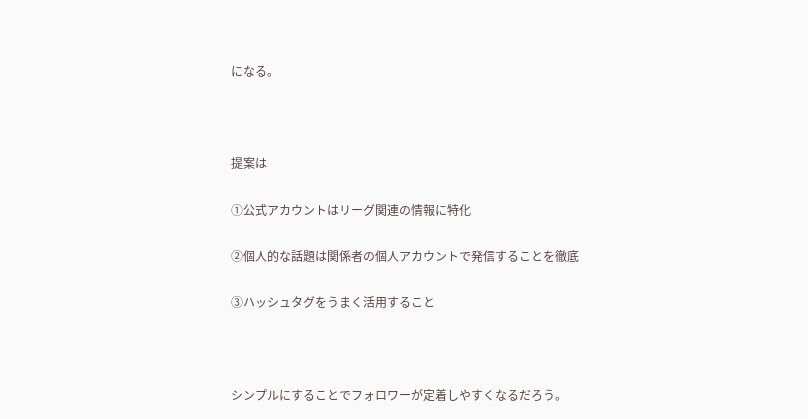になる。



提案は

①公式アカウントはリーグ関連の情報に特化

②個人的な話題は関係者の個人アカウントで発信することを徹底

③ハッシュタグをうまく活用すること



シンプルにすることでフォロワーが定着しやすくなるだろう。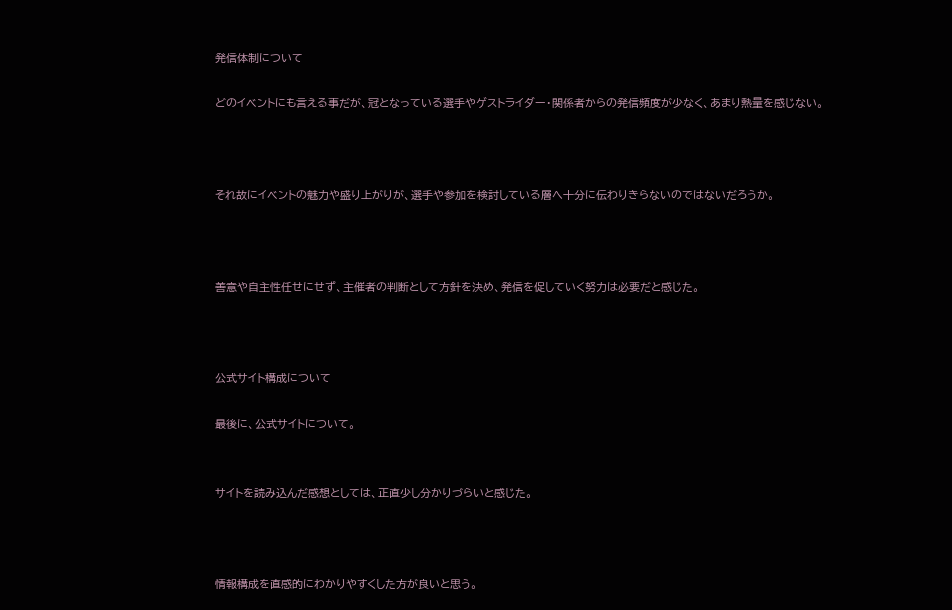発信体制について

どのイベントにも言える事だが、冠となっている選手やゲストライダー・関係者からの発信頻度が少なく、あまり熱量を感じない。



それ故にイベントの魅力や盛り上がりが、選手や参加を検討している層へ十分に伝わりきらないのではないだろうか。



善意や自主性任せにせず、主催者の判断として方針を決め、発信を促していく努力は必要だと感じた。



公式サイト構成について

最後に、公式サイトについて。


サイトを読み込んだ感想としては、正直少し分かりづらいと感じた。



情報構成を直感的にわかりやすくした方が良いと思う。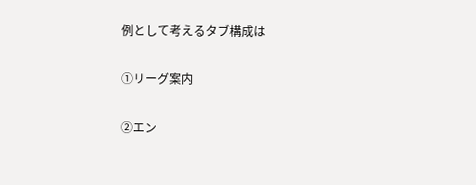例として考えるタブ構成は

①リーグ案内

②エン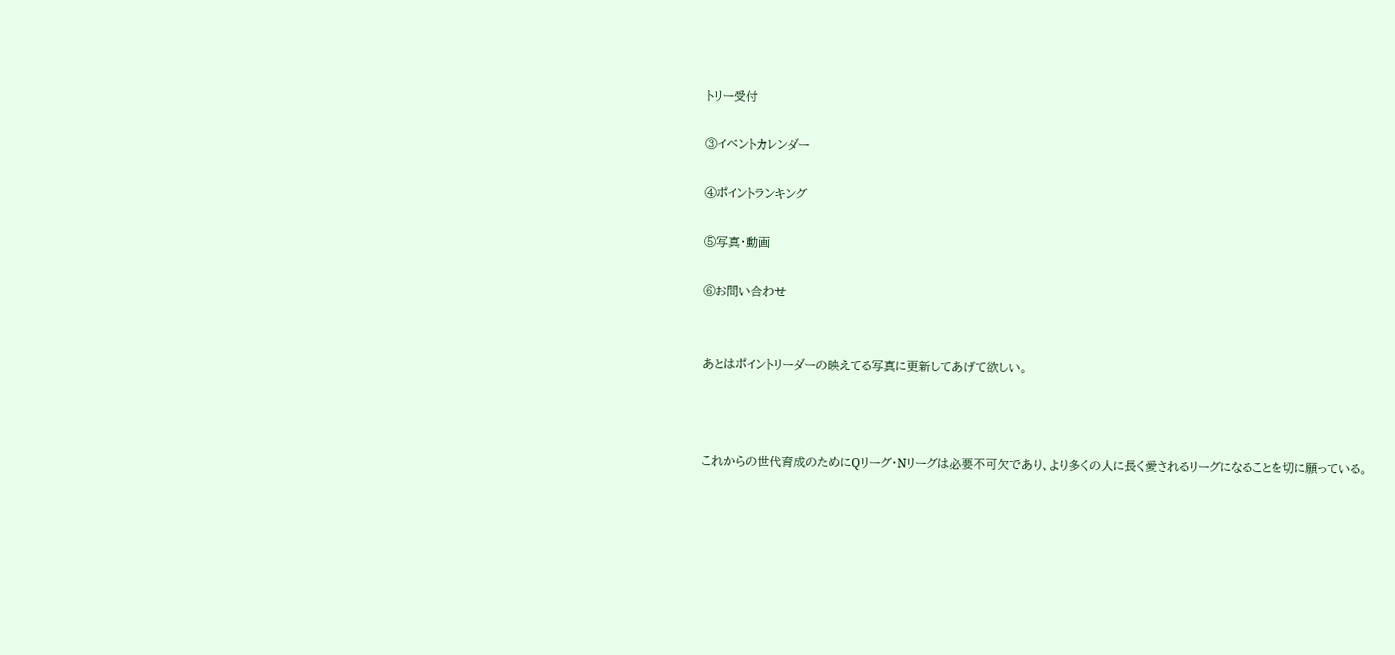トリー受付

③イベントカレンダー

④ポイントランキング

⑤写真・動画

⑥お問い合わせ


あとはポイントリーダーの映えてる写真に更新してあげて欲しい。



これからの世代育成のためにQリーグ・Nリーグは必要不可欠であり、より多くの人に長く愛されるリーグになることを切に願っている。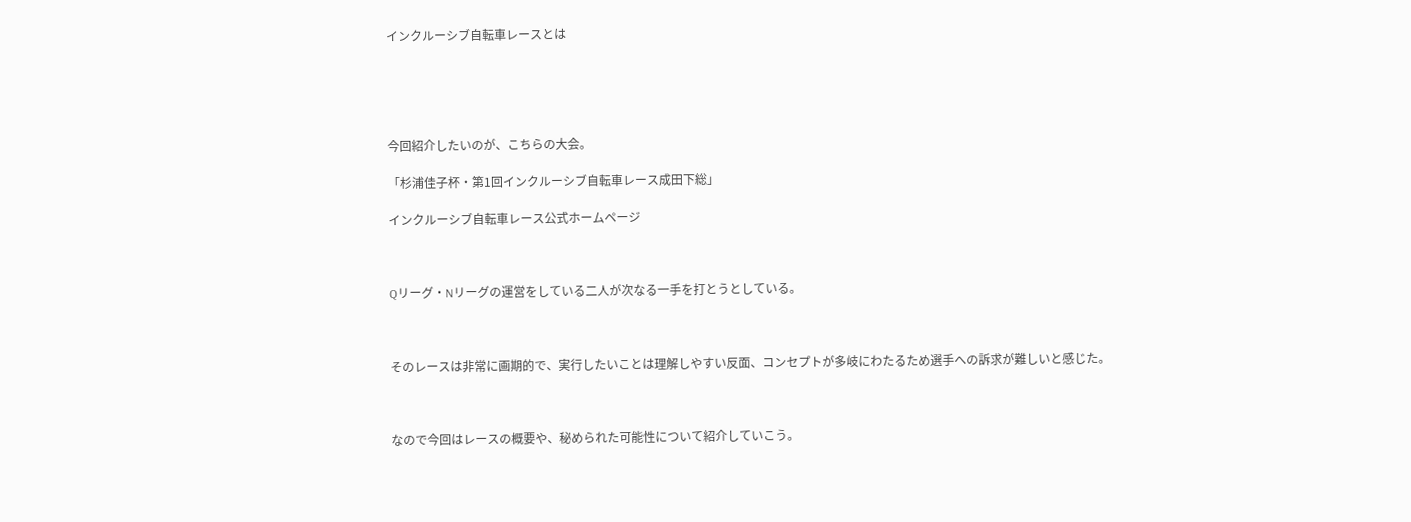インクルーシブ自転車レースとは





今回紹介したいのが、こちらの大会。

「杉浦佳子杯・第1回インクルーシブ自転車レース成田下総」

インクルーシブ自転車レース公式ホームページ



Qリーグ・Nリーグの運営をしている二人が次なる一手を打とうとしている。



そのレースは非常に画期的で、実行したいことは理解しやすい反面、コンセプトが多岐にわたるため選手への訴求が難しいと感じた。



なので今回はレースの概要や、秘められた可能性について紹介していこう。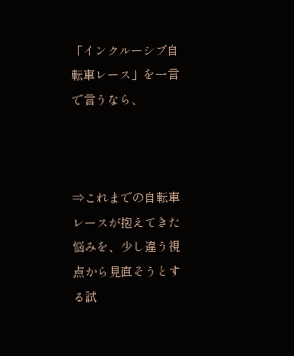「インクルーシブ自転車レース」を一言で言うなら、



⇒これまでの自転車レースが抱えてきた悩みを、少し違う視点から見直そうとする試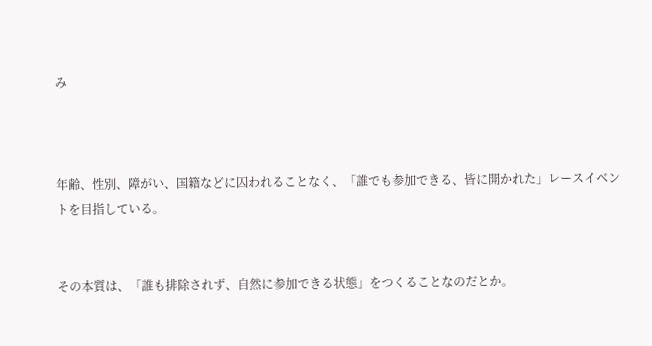み



年齢、性別、障がい、国籍などに囚われることなく、「誰でも参加できる、皆に開かれた」レースイベントを目指している。


その本質は、「誰も排除されず、自然に参加できる状態」をつくることなのだとか。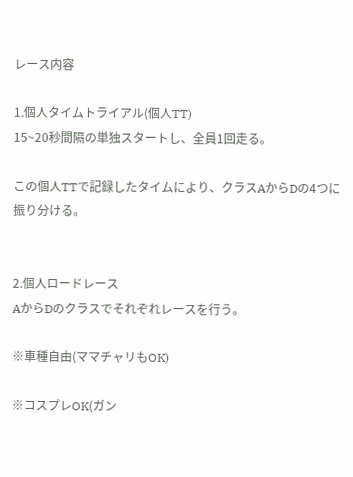レース内容

1.個人タイムトライアル(個人TT)
15~20秒間隔の単独スタートし、全員1回走る。

この個人TTで記録したタイムにより、クラスAからDの4つに振り分ける。


2.個人ロードレース
AからDのクラスでそれぞれレースを行う。

※車種自由(ママチャリもOK)

※コスプレOK(ガン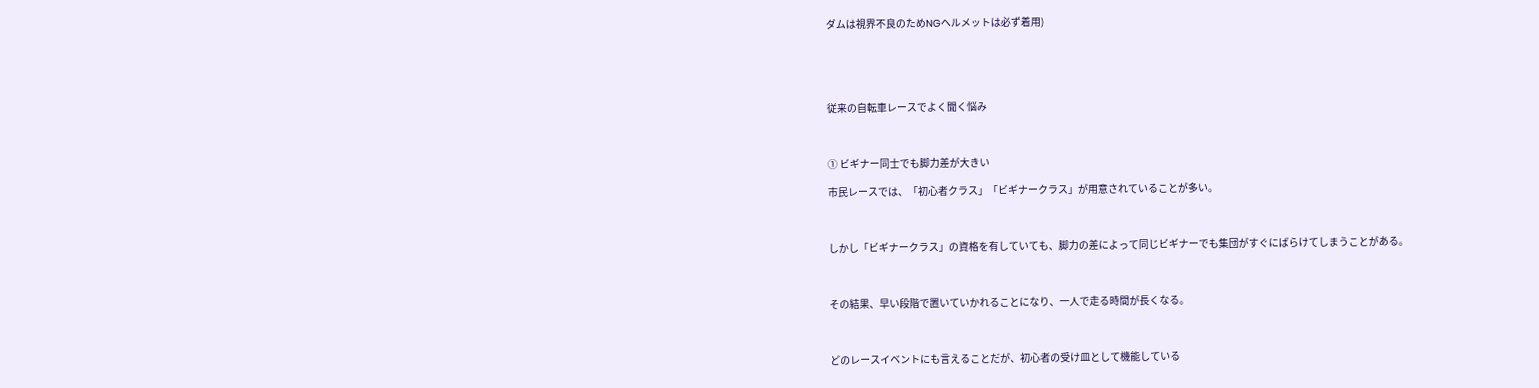ダムは視界不良のためNGヘルメットは必ず着用)





従来の自転車レースでよく聞く悩み



① ビギナー同士でも脚力差が大きい

市民レースでは、「初心者クラス」「ビギナークラス」が用意されていることが多い。



しかし「ビギナークラス」の資格を有していても、脚力の差によって同じビギナーでも集団がすぐにばらけてしまうことがある。



その結果、早い段階で置いていかれることになり、一人で走る時間が長くなる。



どのレースイベントにも言えることだが、初心者の受け皿として機能している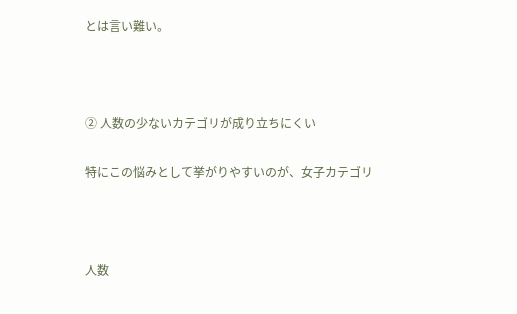とは言い難い。



② 人数の少ないカテゴリが成り立ちにくい

特にこの悩みとして挙がりやすいのが、女子カテゴリ



人数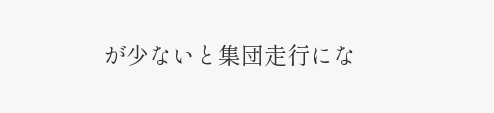が少ないと集団走行にな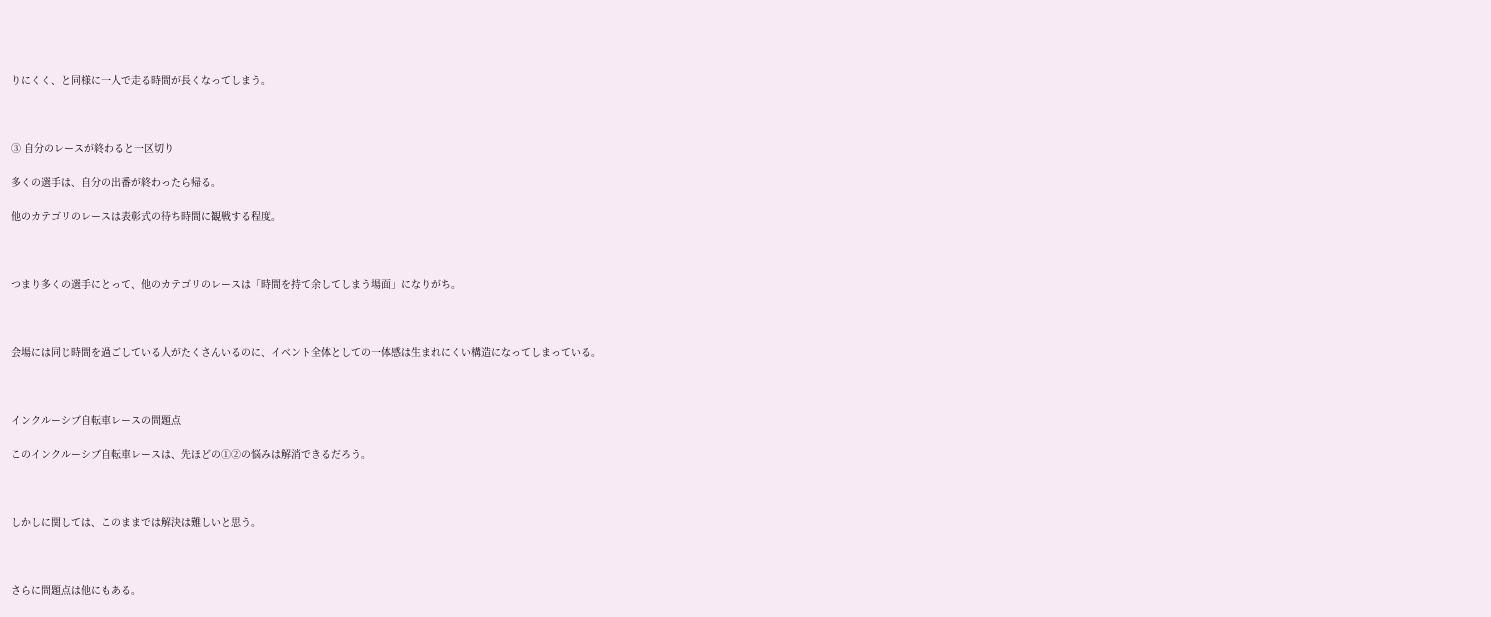りにくく、と同様に一人で走る時間が長くなってしまう。



③ 自分のレースが終わると一区切り

多くの選手は、自分の出番が終わったら帰る。

他のカテゴリのレースは表彰式の待ち時間に観戦する程度。



つまり多くの選手にとって、他のカテゴリのレースは「時間を持て余してしまう場面」になりがち。



会場には同じ時間を過ごしている人がたくさんいるのに、イベント全体としての一体感は生まれにくい構造になってしまっている。



インクルーシブ自転車レースの問題点

このインクルーシブ自転車レースは、先ほどの①②の悩みは解消できるだろう。



しかしに関しては、このままでは解決は難しいと思う。



さらに問題点は他にもある。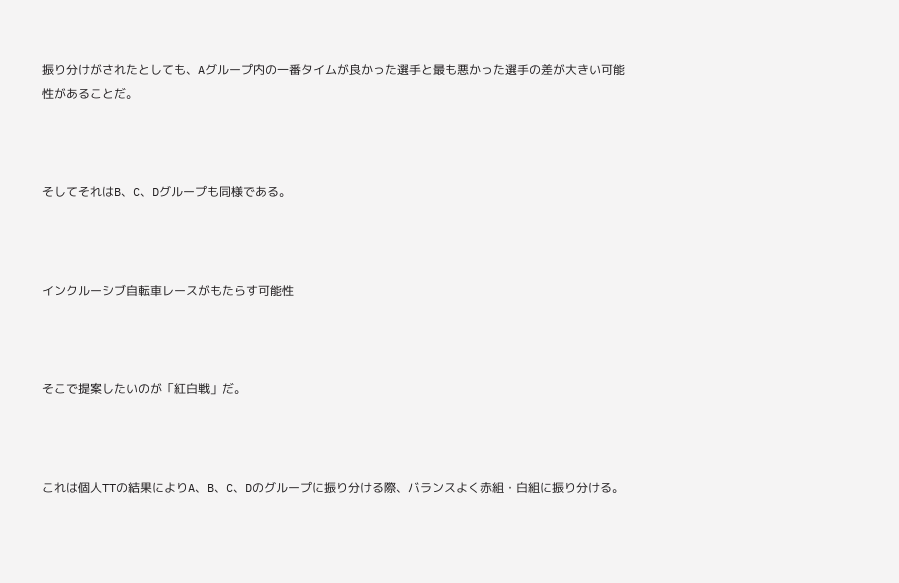振り分けがされたとしても、Aグループ内の一番タイムが良かった選手と最も悪かった選手の差が大きい可能性があることだ。



そしてそれはB、C、Dグループも同様である。



インクルーシブ自転車レースがもたらす可能性



そこで提案したいのが「紅白戦」だ。



これは個人TTの結果によりA、B、C、Dのグループに振り分ける際、バランスよく赤組・白組に振り分ける。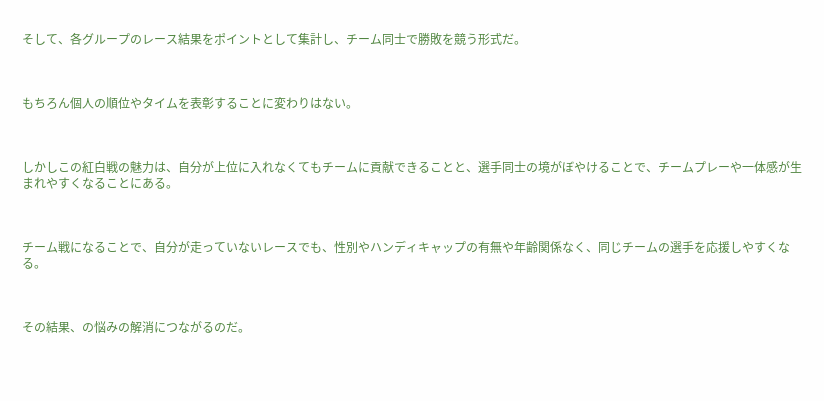そして、各グループのレース結果をポイントとして集計し、チーム同士で勝敗を競う形式だ。



もちろん個人の順位やタイムを表彰することに変わりはない。



しかしこの紅白戦の魅力は、自分が上位に入れなくてもチームに貢献できることと、選手同士の境がぼやけることで、チームプレーや一体感が生まれやすくなることにある。



チーム戦になることで、自分が走っていないレースでも、性別やハンディキャップの有無や年齢関係なく、同じチームの選手を応援しやすくなる。



その結果、の悩みの解消につながるのだ。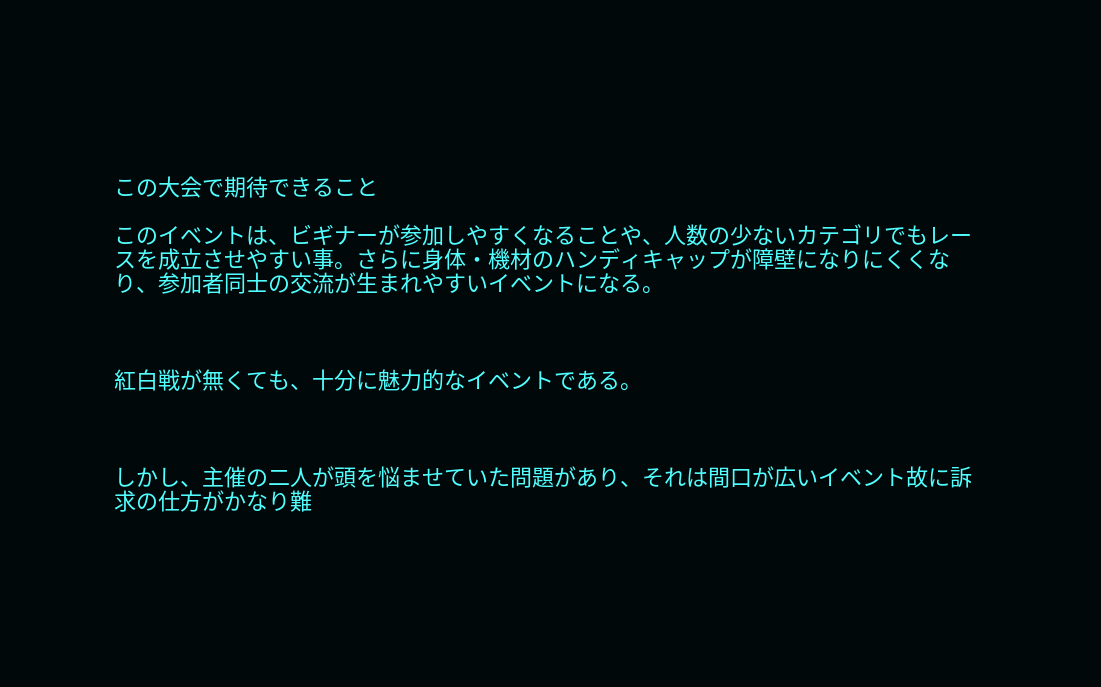この大会で期待できること

このイベントは、ビギナーが参加しやすくなることや、人数の少ないカテゴリでもレースを成立させやすい事。さらに身体・機材のハンディキャップが障壁になりにくくなり、参加者同士の交流が生まれやすいイベントになる。



紅白戦が無くても、十分に魅力的なイベントである。



しかし、主催の二人が頭を悩ませていた問題があり、それは間口が広いイベント故に訴求の仕方がかなり難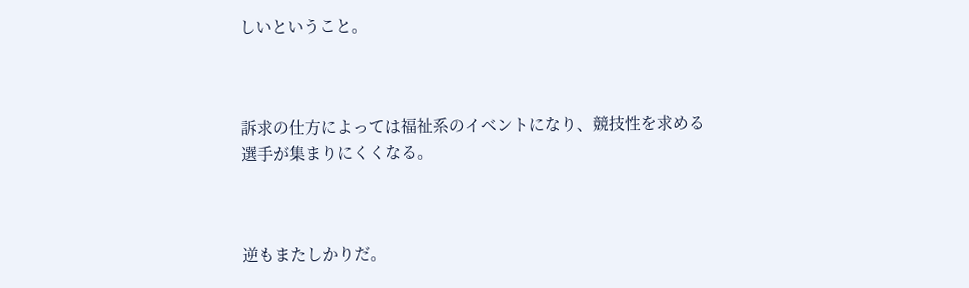しいということ。



訴求の仕方によっては福祉系のイベントになり、競技性を求める選手が集まりにくくなる。



逆もまたしかりだ。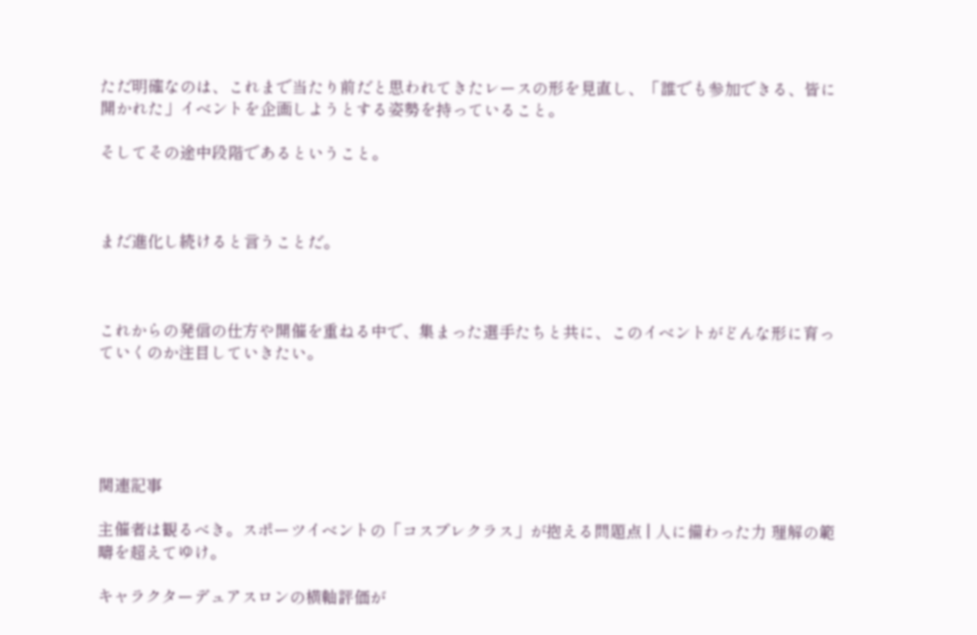ただ明確なのは、これまで当たり前だと思われてきたレースの形を見直し、「誰でも参加できる、皆に開かれた」イベントを企画しようとする姿勢を持っていること。

そしてその途中段階であるということ。



まだ進化し続けると言うことだ。



これからの発信の仕方や開催を重ねる中で、集まった選手たちと共に、このイベントがどんな形に育っていくのか注目していきたい。





関連記事

主催者は観るべき。スポーツイベントの「コスプレクラス」が抱える問題点 | 人に備わった力 理解の範疇を超えてゆけ。

キャラクターデュアスロンの横軸評価が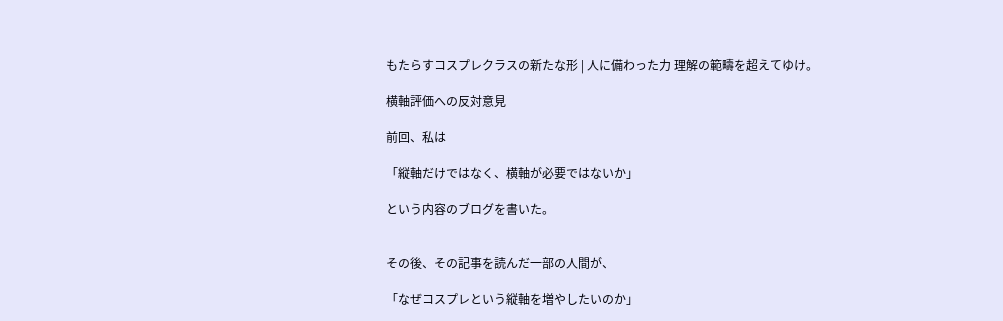もたらすコスプレクラスの新たな形 | 人に備わった力 理解の範疇を超えてゆけ。

横軸評価への反対意見

前回、私は

「縦軸だけではなく、横軸が必要ではないか」

という内容のブログを書いた。


その後、その記事を読んだ一部の人間が、

「なぜコスプレという縦軸を増やしたいのか」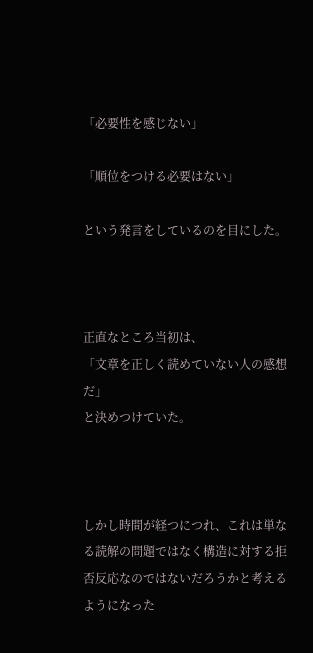「必要性を感じない」

「順位をつける必要はない」

という発言をしているのを目にした。



正直なところ当初は、
「文章を正しく読めていない人の感想だ」
と決めつけていた。



しかし時間が経つにつれ、これは単なる読解の問題ではなく構造に対する拒否反応なのではないだろうかと考えるようになった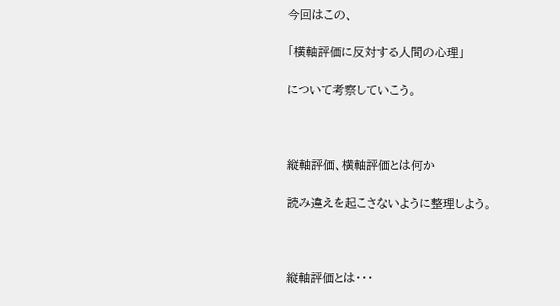今回はこの、

「横軸評価に反対する人間の心理」

について考察していこう。



縦軸評価、横軸評価とは何か

読み違えを起こさないように整理しよう。



縦軸評価とは・・・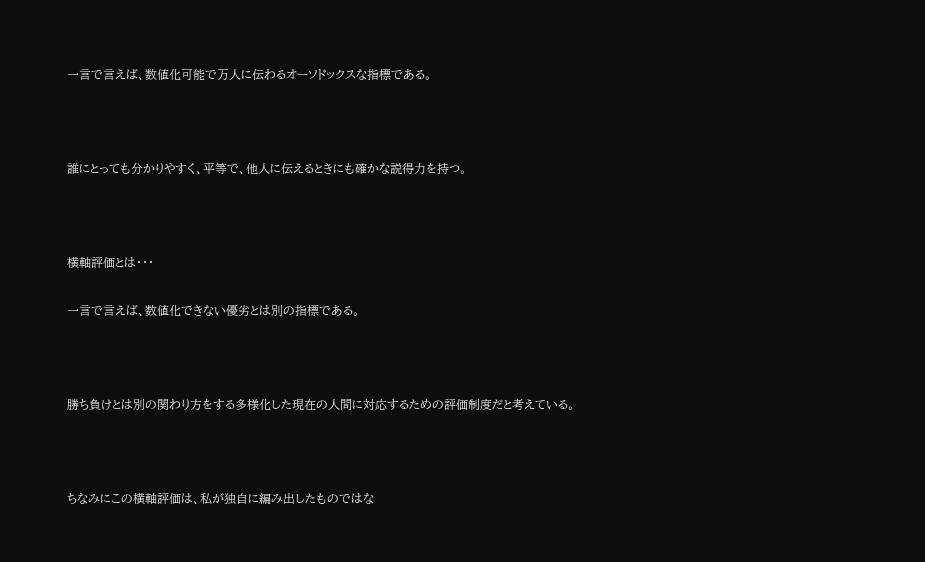一言で言えば、数値化可能で万人に伝わるオーソドックスな指標である。



誰にとっても分かりやすく、平等で、他人に伝えるときにも確かな説得力を持つ。



横軸評価とは・・・

一言で言えば、数値化できない優劣とは別の指標である。



勝ち負けとは別の関わり方をする多様化した現在の人間に対応するための評価制度だと考えている。



ちなみにこの横軸評価は、私が独自に編み出したものではな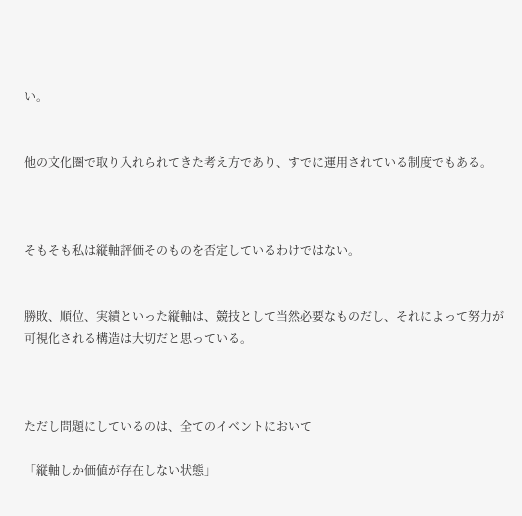い。


他の文化圏で取り入れられてきた考え方であり、すでに運用されている制度でもある。



そもそも私は縦軸評価そのものを否定しているわけではない。


勝敗、順位、実績といった縦軸は、競技として当然必要なものだし、それによって努力が可視化される構造は大切だと思っている。



ただし問題にしているのは、全てのイベントにおいて

「縦軸しか価値が存在しない状態」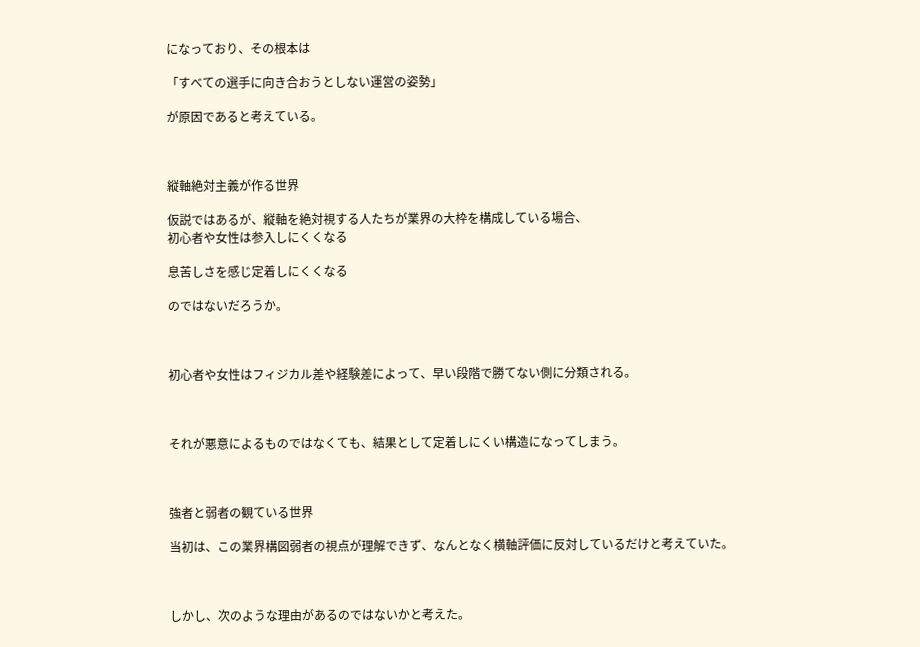になっており、その根本は

「すべての選手に向き合おうとしない運営の姿勢」

が原因であると考えている。



縦軸絶対主義が作る世界

仮説ではあるが、縦軸を絶対視する人たちが業界の大枠を構成している場合、
初心者や女性は参入しにくくなる

息苦しさを感じ定着しにくくなる

のではないだろうか。



初心者や女性はフィジカル差や経験差によって、早い段階で勝てない側に分類される。



それが悪意によるものではなくても、結果として定着しにくい構造になってしまう。



強者と弱者の観ている世界

当初は、この業界構図弱者の視点が理解できず、なんとなく横軸評価に反対しているだけと考えていた。



しかし、次のような理由があるのではないかと考えた。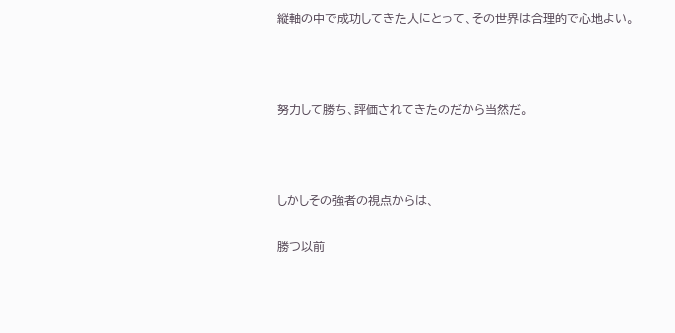縦軸の中で成功してきた人にとって、その世界は合理的で心地よい。



努力して勝ち、評価されてきたのだから当然だ。



しかしその強者の視点からは、

勝つ以前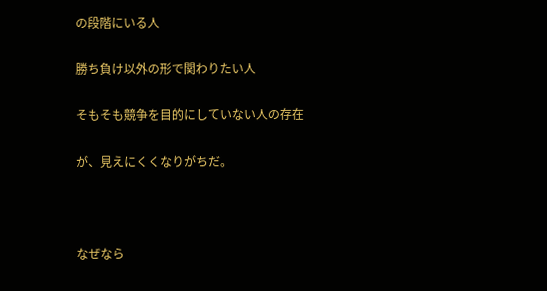の段階にいる人

勝ち負け以外の形で関わりたい人

そもそも競争を目的にしていない人の存在

が、見えにくくなりがちだ。



なぜなら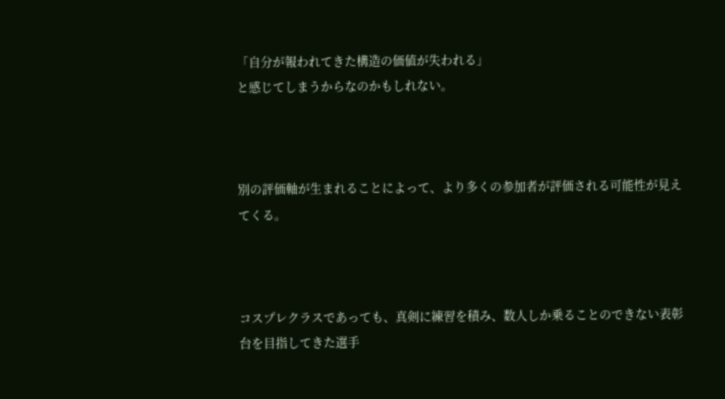「自分が報われてきた構造の価値が失われる」
と感じてしまうからなのかもしれない。



別の評価軸が生まれることによって、より多くの参加者が評価される可能性が見えてくる。



コスプレクラスであっても、真剣に練習を積み、数人しか乗ることのできない表彰台を目指してきた選手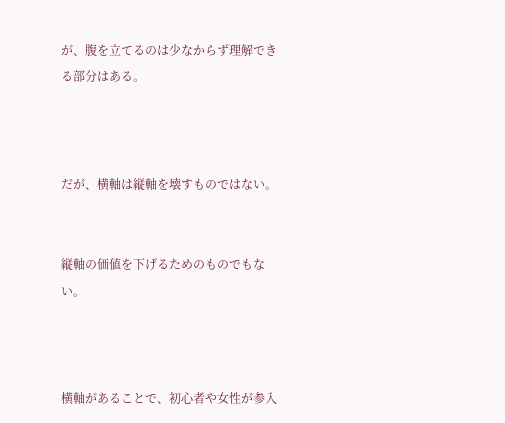が、腹を立てるのは少なからず理解できる部分はある。



だが、横軸は縦軸を壊すものではない。


縦軸の価値を下げるためのものでもない。



横軸があることで、初心者や女性が参入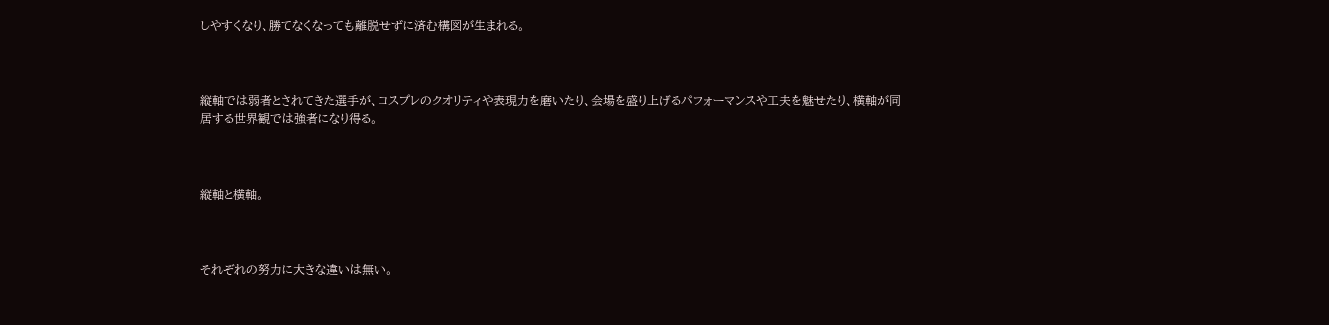しやすくなり、勝てなくなっても離脱せずに済む構図が生まれる。



縦軸では弱者とされてきた選手が、コスプレのクオリティや表現力を磨いたり、会場を盛り上げるパフォーマンスや工夫を魅せたり、横軸が同居する世界観では強者になり得る。



縦軸と横軸。



それぞれの努力に大きな違いは無い。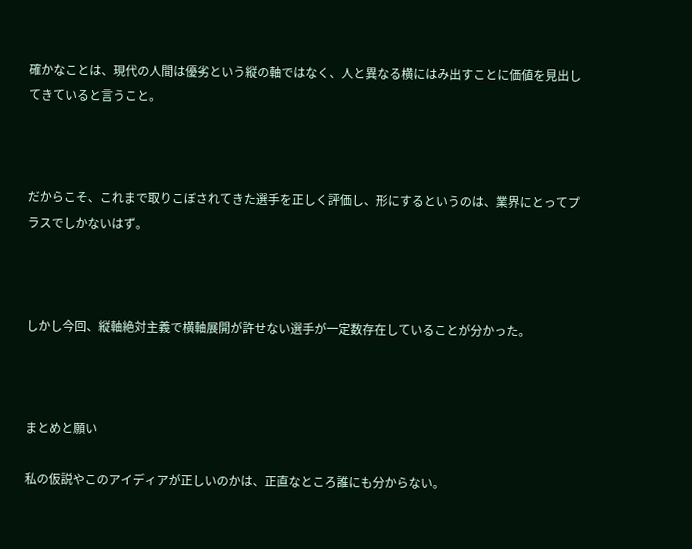確かなことは、現代の人間は優劣という縦の軸ではなく、人と異なる横にはみ出すことに価値を見出してきていると言うこと。



だからこそ、これまで取りこぼされてきた選手を正しく評価し、形にするというのは、業界にとってプラスでしかないはず。



しかし今回、縦軸絶対主義で横軸展開が許せない選手が一定数存在していることが分かった。



まとめと願い

私の仮説やこのアイディアが正しいのかは、正直なところ誰にも分からない。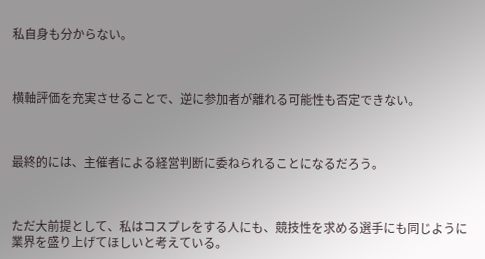私自身も分からない。



横軸評価を充実させることで、逆に参加者が離れる可能性も否定できない。



最終的には、主催者による経営判断に委ねられることになるだろう。



ただ大前提として、私はコスプレをする人にも、競技性を求める選手にも同じように業界を盛り上げてほしいと考えている。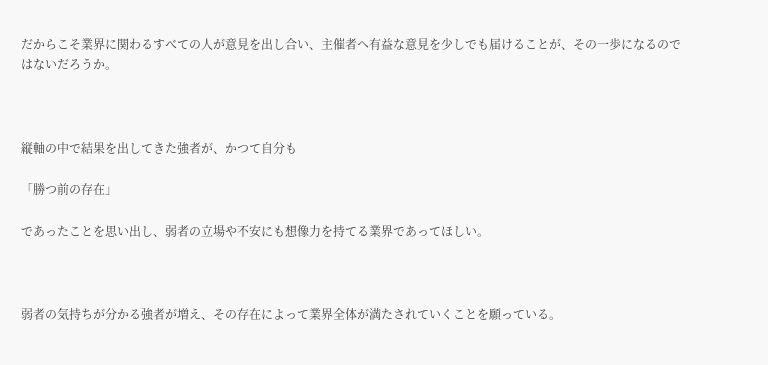だからこそ業界に関わるすべての人が意見を出し合い、主催者へ有益な意見を少しでも届けることが、その一歩になるのではないだろうか。



縦軸の中で結果を出してきた強者が、かつて自分も

「勝つ前の存在」

であったことを思い出し、弱者の立場や不安にも想像力を持てる業界であってほしい。



弱者の気持ちが分かる強者が増え、その存在によって業界全体が満たされていくことを願っている。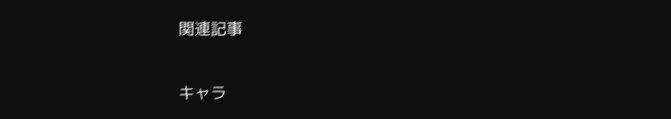関連記事

キャラ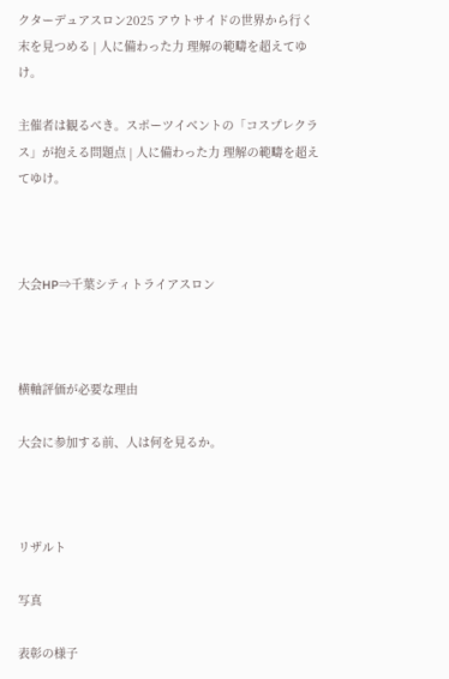クターデュアスロン2025 アウトサイドの世界から行く末を見つめる | 人に備わった力 理解の範疇を超えてゆけ。

主催者は観るべき。スポーツイベントの「コスプレクラス」が抱える問題点 | 人に備わった力 理解の範疇を超えてゆけ。



大会HP⇒千葉シティトライアスロン



横軸評価が必要な理由

大会に参加する前、人は何を見るか。



リザルト

写真

表彰の様子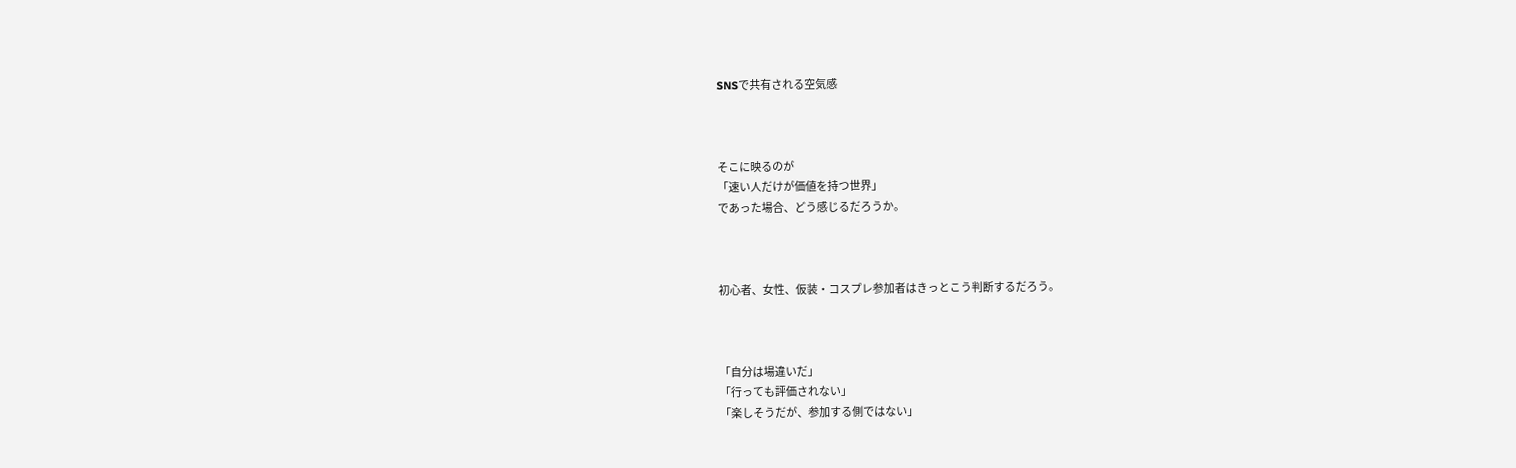SNSで共有される空気感



そこに映るのが
「速い人だけが価値を持つ世界」
であった場合、どう感じるだろうか。



初心者、女性、仮装・コスプレ参加者はきっとこう判断するだろう。



「自分は場違いだ」
「行っても評価されない」
「楽しそうだが、参加する側ではない」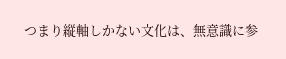つまり縦軸しかない文化は、無意識に参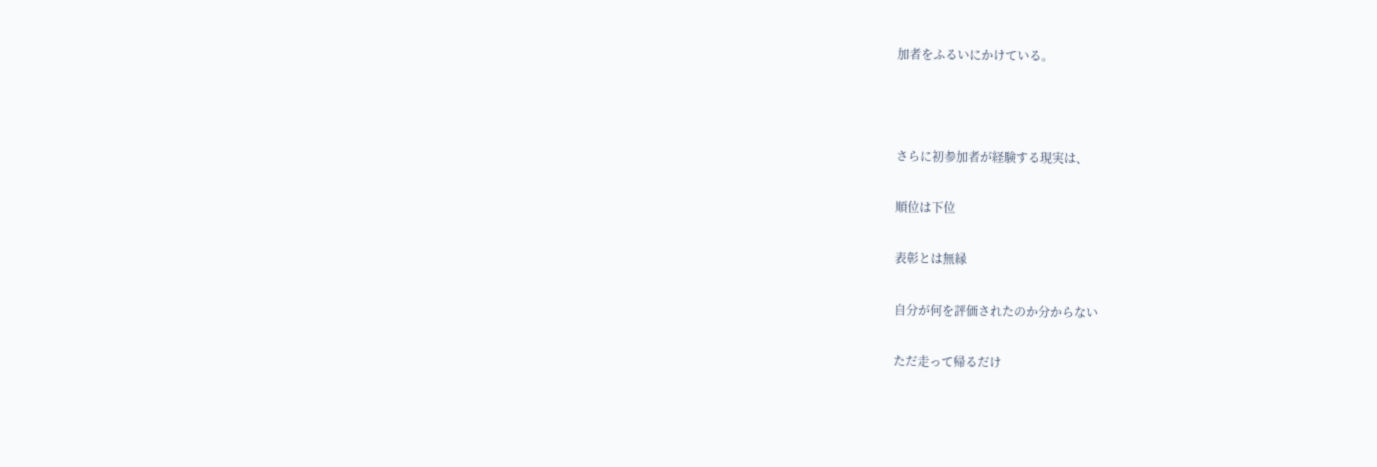加者をふるいにかけている。



さらに初参加者が経験する現実は、

順位は下位

表彰とは無縁

自分が何を評価されたのか分からない

ただ走って帰るだけ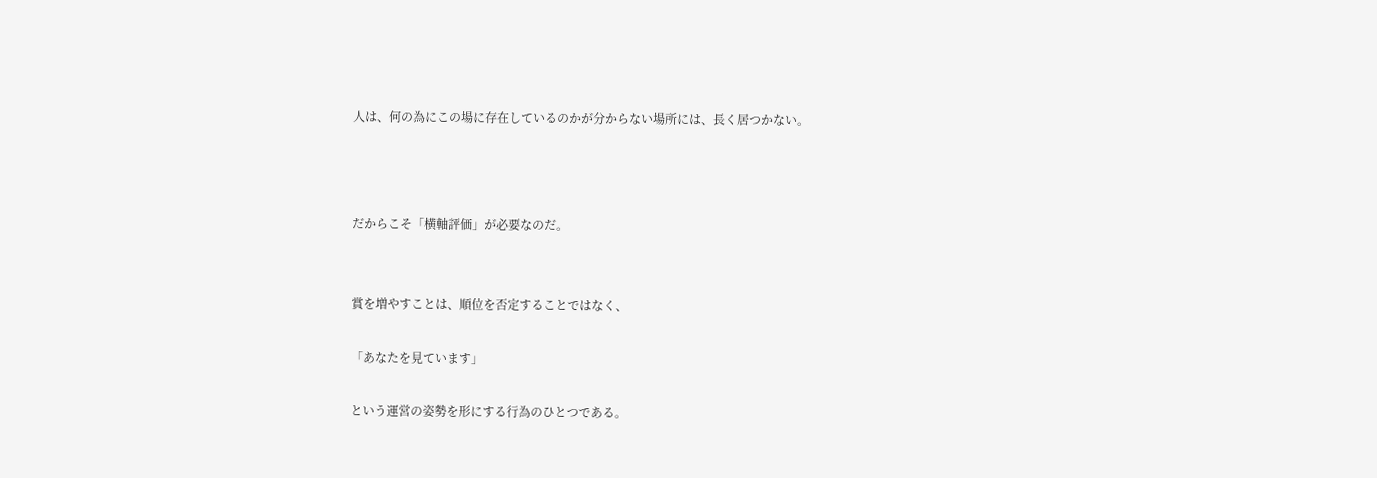人は、何の為にこの場に存在しているのかが分からない場所には、長く居つかない。



だからこそ「横軸評価」が必要なのだ。


賞を増やすことは、順位を否定することではなく、

「あなたを見ています」

という運営の姿勢を形にする行為のひとつである。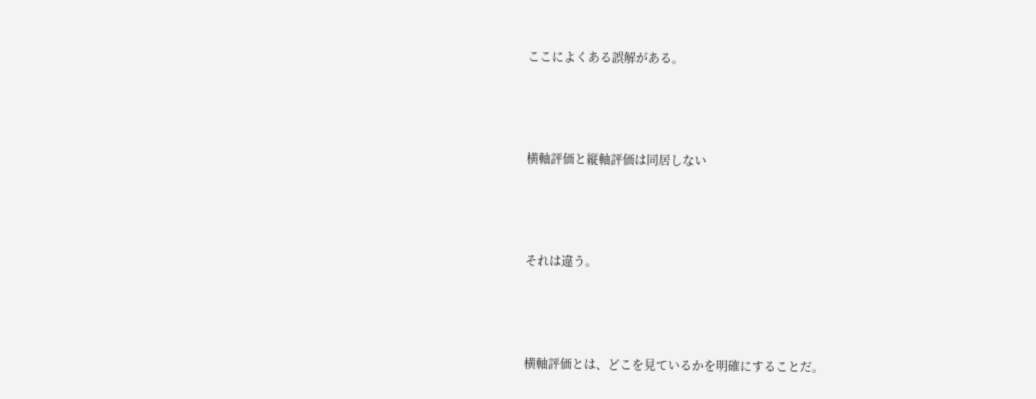ここによくある誤解がある。



横軸評価と縦軸評価は同居しない



それは違う。



横軸評価とは、どこを見ているかを明確にすることだ。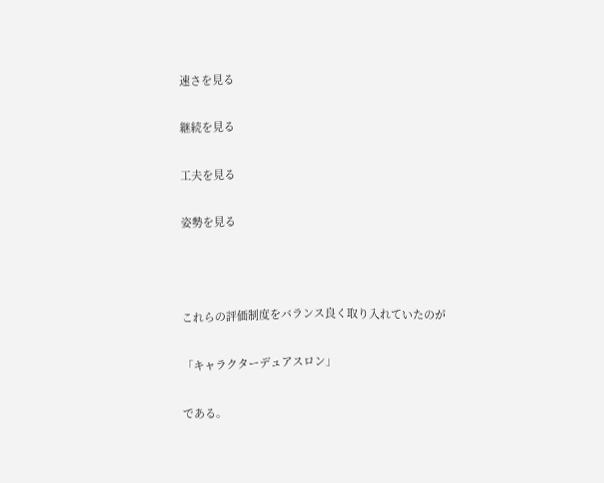速さを見る

継続を見る

工夫を見る

姿勢を見る



これらの評価制度をバランス良く取り入れていたのが

「キャラクターデュアスロン」

である。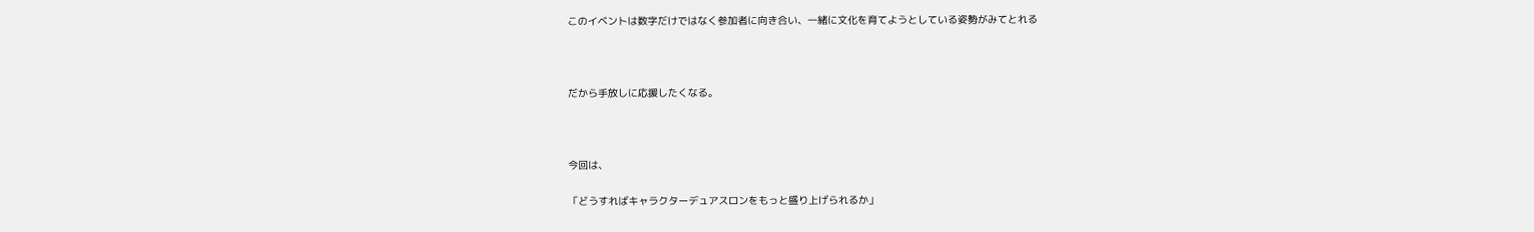このイベントは数字だけではなく参加者に向き合い、一緒に文化を育てようとしている姿勢がみてとれる



だから手放しに応援したくなる。



今回は、

「どうすればキャラクターデュアスロンをもっと盛り上げられるか」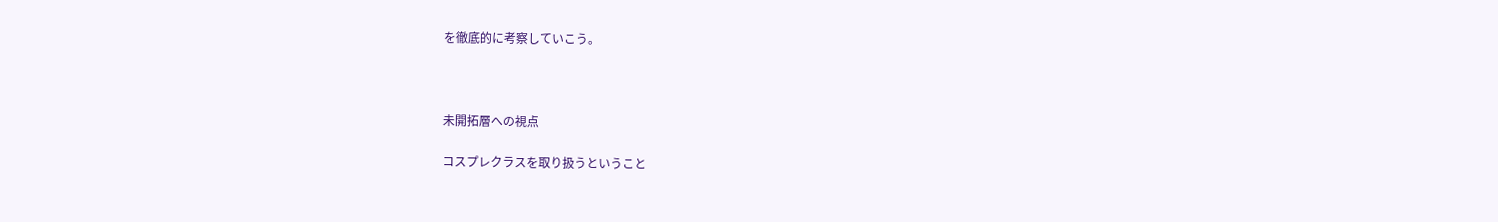を徹底的に考察していこう。



未開拓層への視点

コスプレクラスを取り扱うということ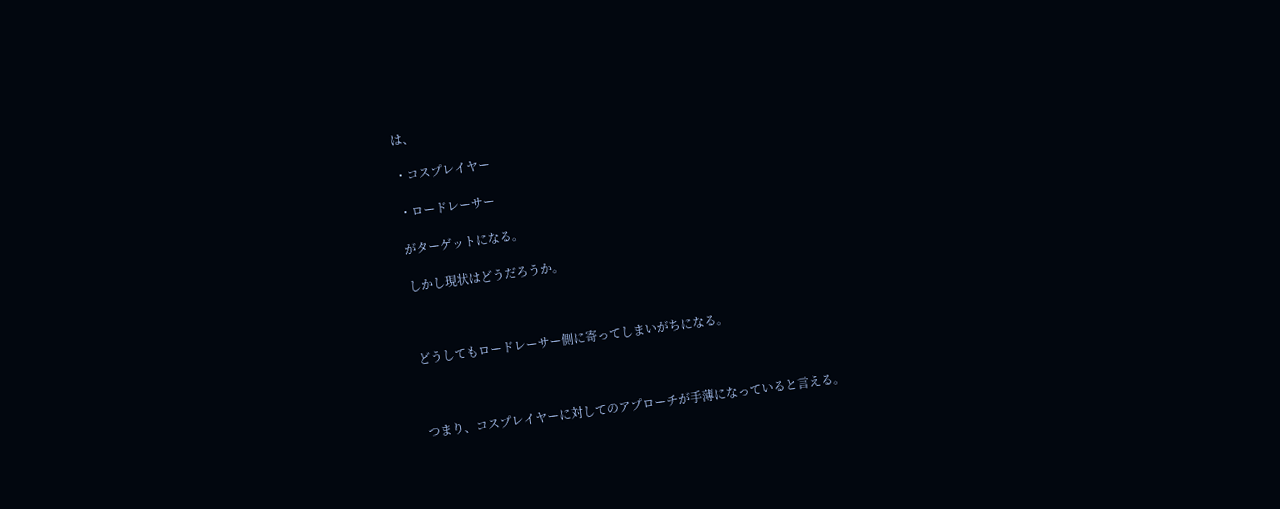は、

・コスプレイヤー

・ロードレーサー

がターゲットになる。

しかし現状はどうだろうか。



どうしてもロードレーサー側に寄ってしまいがちになる。



つまり、コスプレイヤーに対してのアプローチが手薄になっていると言える。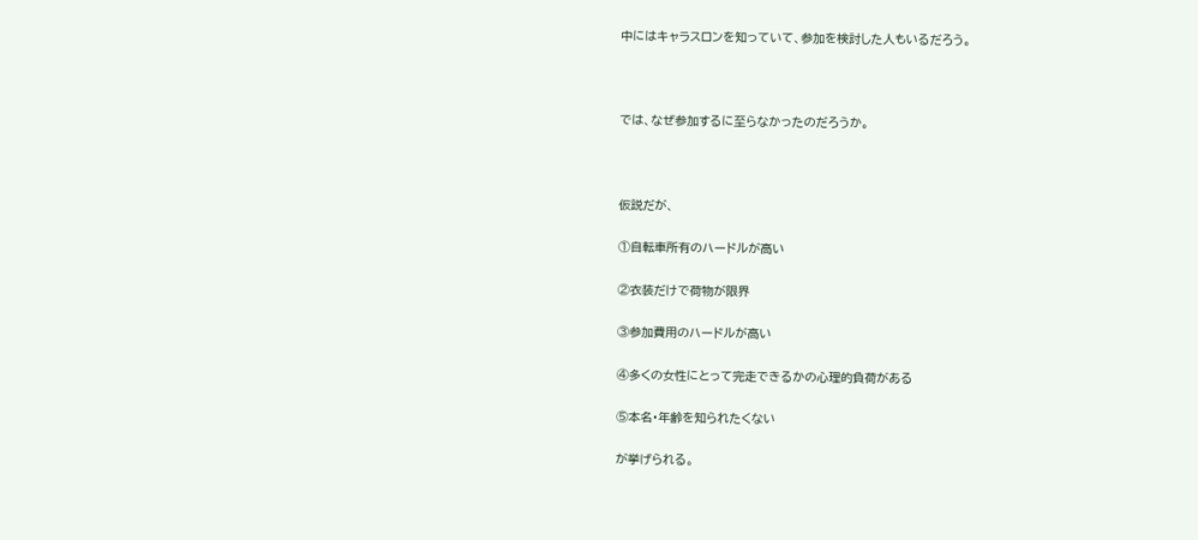中にはキャラスロンを知っていて、参加を検討した人もいるだろう。



では、なぜ参加するに至らなかったのだろうか。



仮説だが、

①自転車所有のハードルが高い

②衣装だけで荷物が限界

③参加費用のハードルが高い

④多くの女性にとって完走できるかの心理的負荷がある

⑤本名・年齢を知られたくない

が挙げられる。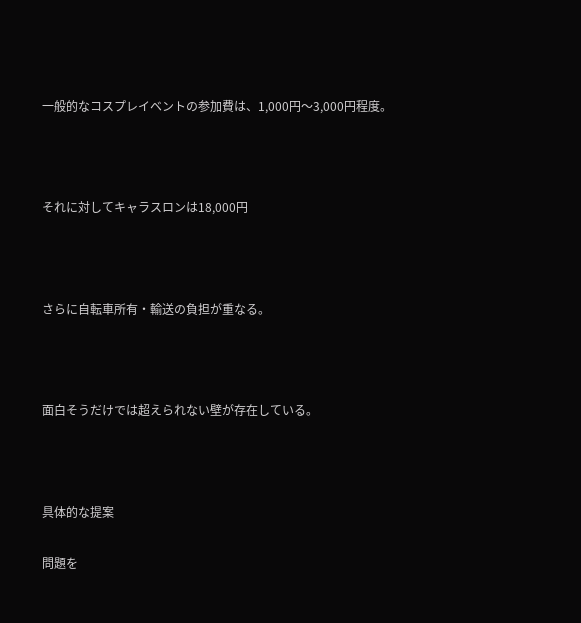一般的なコスプレイベントの参加費は、1,000円〜3,000円程度。



それに対してキャラスロンは18,000円



さらに自転車所有・輸送の負担が重なる。



面白そうだけでは超えられない壁が存在している。



具体的な提案

問題を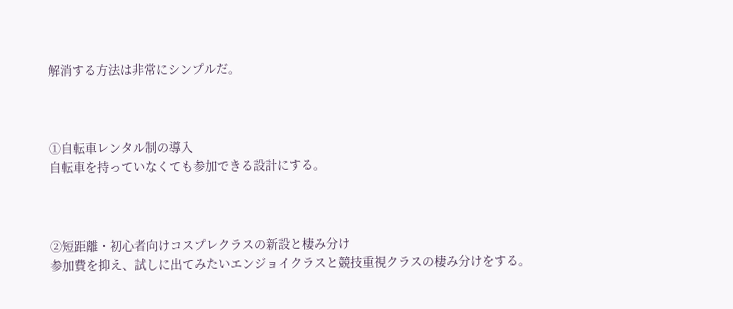解消する方法は非常にシンプルだ。



①自転車レンタル制の導入
自転車を持っていなくても参加できる設計にする。



②短距離・初心者向けコスプレクラスの新設と棲み分け
参加費を抑え、試しに出てみたいエンジョイクラスと競技重視クラスの棲み分けをする。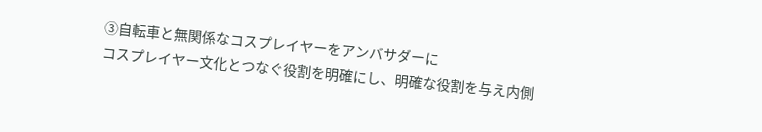③自転車と無関係なコスプレイヤーをアンバサダーに
コスプレイヤー文化とつなぐ役割を明確にし、明確な役割を与え内側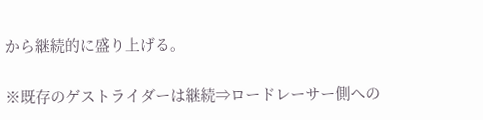から継続的に盛り上げる。

※既存のゲストライダーは継続⇒ロードレーサー側への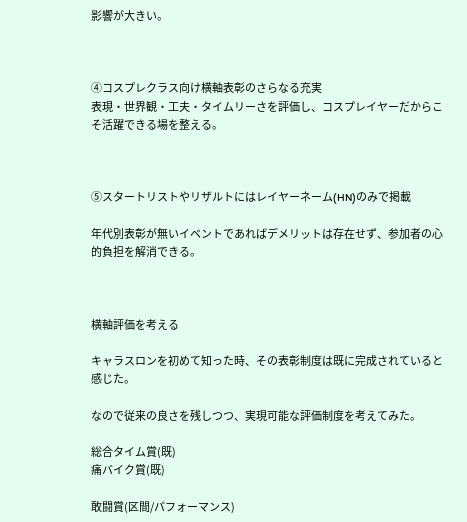影響が大きい。



④コスプレクラス向け横軸表彰のさらなる充実
表現・世界観・工夫・タイムリーさを評価し、コスプレイヤーだからこそ活躍できる場を整える。



⑤スタートリストやリザルトにはレイヤーネーム(HN)のみで掲載

年代別表彰が無いイベントであればデメリットは存在せず、参加者の心的負担を解消できる。



横軸評価を考える

キャラスロンを初めて知った時、その表彰制度は既に完成されていると感じた。

なので従来の良さを残しつつ、実現可能な評価制度を考えてみた。

総合タイム賞(既)
痛バイク賞(既)

敢闘賞(区間/パフォーマンス)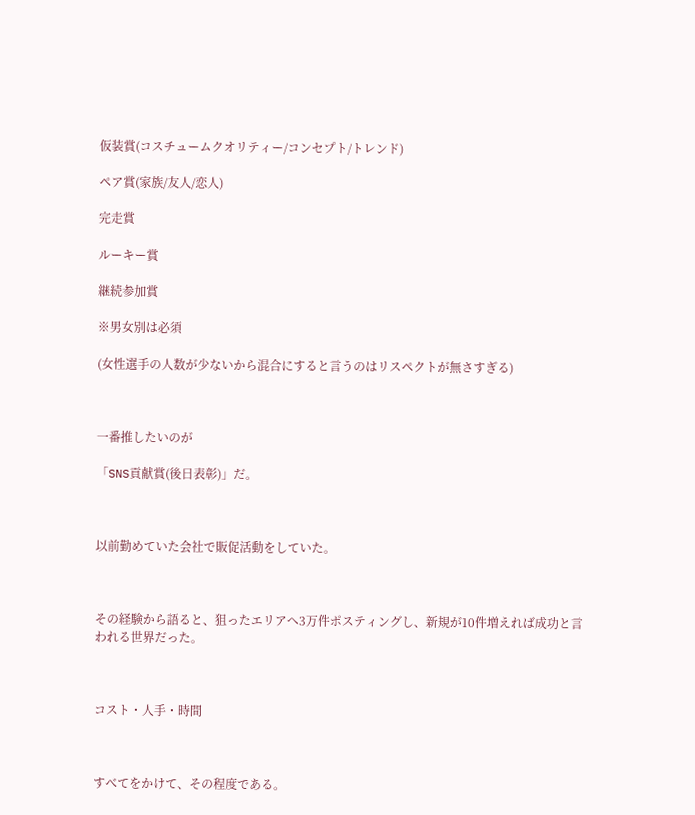仮装賞(コスチュームクオリティー/コンセプト/トレンド)

ペア賞(家族/友人/恋人)

完走賞

ルーキー賞

継続参加賞

※男女別は必須

(女性選手の人数が少ないから混合にすると言うのはリスペクトが無さすぎる)



一番推したいのが

「SNS貢献賞(後日表彰)」だ。



以前勤めていた会社で販促活動をしていた。



その経験から語ると、狙ったエリアへ3万件ポスティングし、新規が10件増えれば成功と言われる世界だった。



コスト・人手・時間



すべてをかけて、その程度である。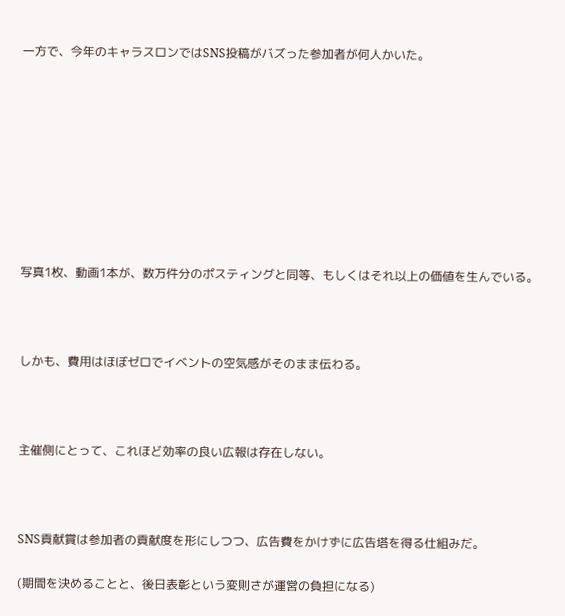一方で、今年のキャラスロンではSNS投稿がバズった参加者が何人かいた。









写真1枚、動画1本が、数万件分のポスティングと同等、もしくはそれ以上の価値を生んでいる。



しかも、費用はほぼゼロでイベントの空気感がそのまま伝わる。



主催側にとって、これほど効率の良い広報は存在しない。



SNS貢献賞は参加者の貢献度を形にしつつ、広告費をかけずに広告塔を得る仕組みだ。

(期間を決めることと、後日表彰という変則さが運営の負担になる)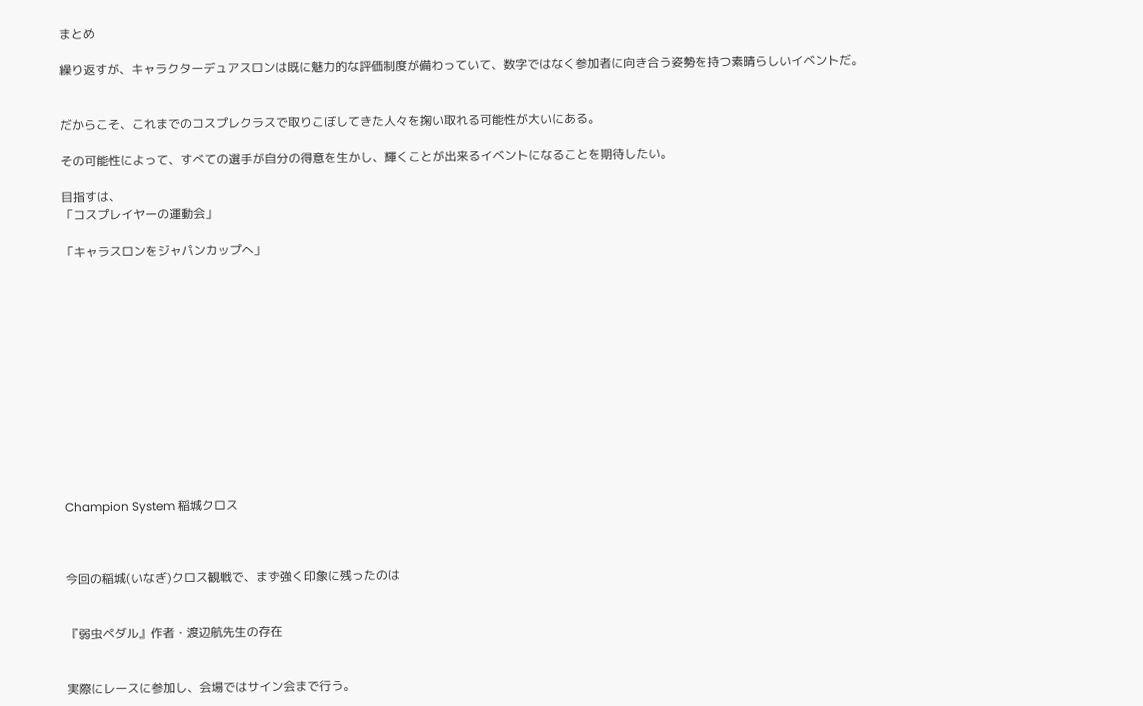まとめ

繰り返すが、キャラクターデュアスロンは既に魅力的な評価制度が備わっていて、数字ではなく参加者に向き合う姿勢を持つ素晴らしいイベントだ。


だからこそ、これまでのコスプレクラスで取りこぼしてきた人々を掬い取れる可能性が大いにある。

その可能性によって、すべての選手が自分の得意を生かし、輝くことが出来るイベントになることを期待したい。

目指すは、
「コスプレイヤーの運動会」

「キャラスロンをジャパンカップへ」













Champion System 稲城クロス



今回の稲城(いなぎ)クロス観戦で、まず強く印象に残ったのは


『弱虫ペダル』作者・渡辺航先生の存在


実際にレースに参加し、会場ではサイン会まで行う。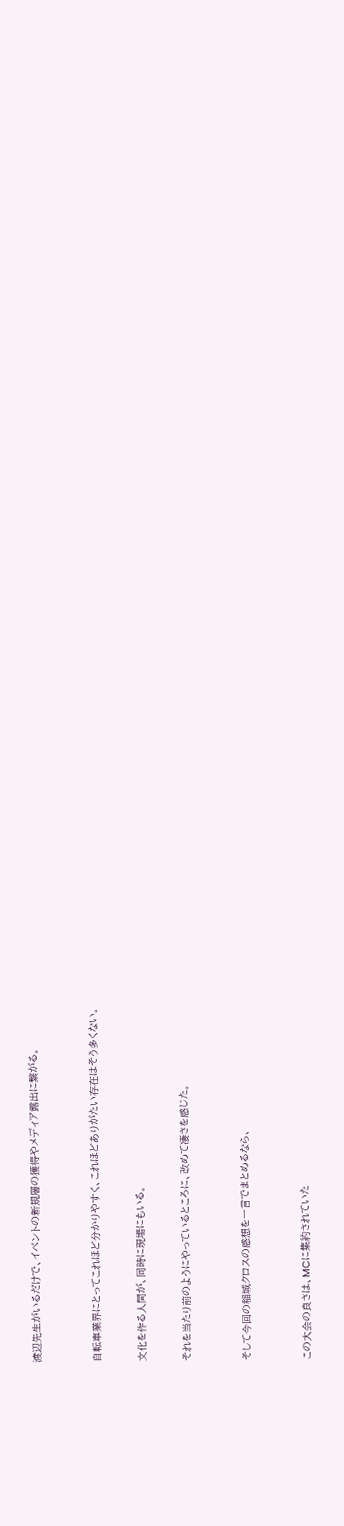渡辺先生がいるだけで、イベントの新規層の獲得やメディア露出に繋がる。



自転車業界にとってこれほど分かりやすく、これほどありがたい存在はそう多くない。


文化を作る人間が、同時に現場にもいる。


それを当たり前のようにやっているところに、改めて凄さを感じた。



そして今回の稲城クロスの感想を一言でまとめるなら、



この大会の良さは、MCに集約されていた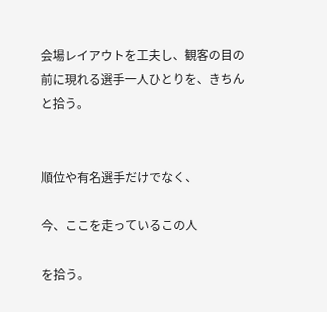会場レイアウトを工夫し、観客の目の前に現れる選手一人ひとりを、きちんと拾う。


順位や有名選手だけでなく、

今、ここを走っているこの人

を拾う。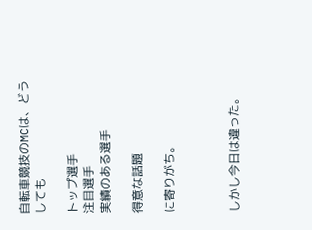自転車競技のMCは、どうしても

トップ選手
注目選手
実績のある選手

得意な話題

に寄りがち。



しかし今日は違った。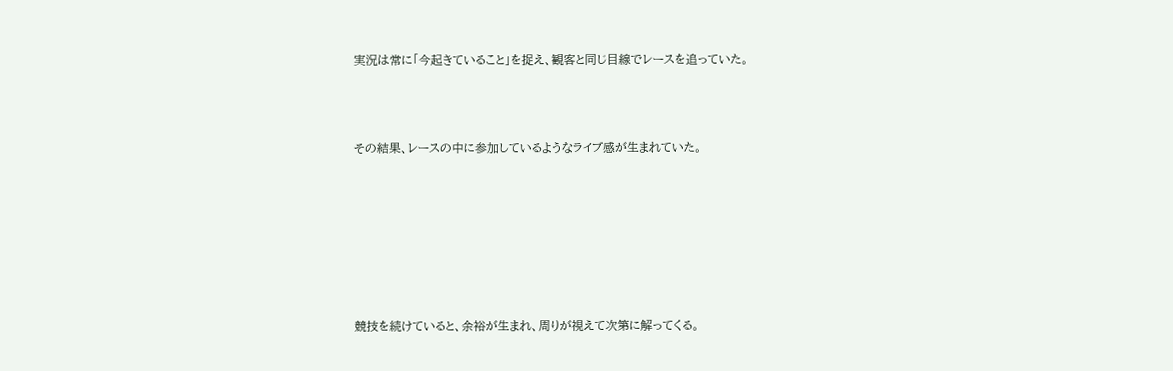実況は常に「今起きていること」を捉え、観客と同じ目線でレースを追っていた。



その結果、レースの中に参加しているようなライブ感が生まれていた。







競技を続けていると、余裕が生まれ、周りが視えて次第に解ってくる。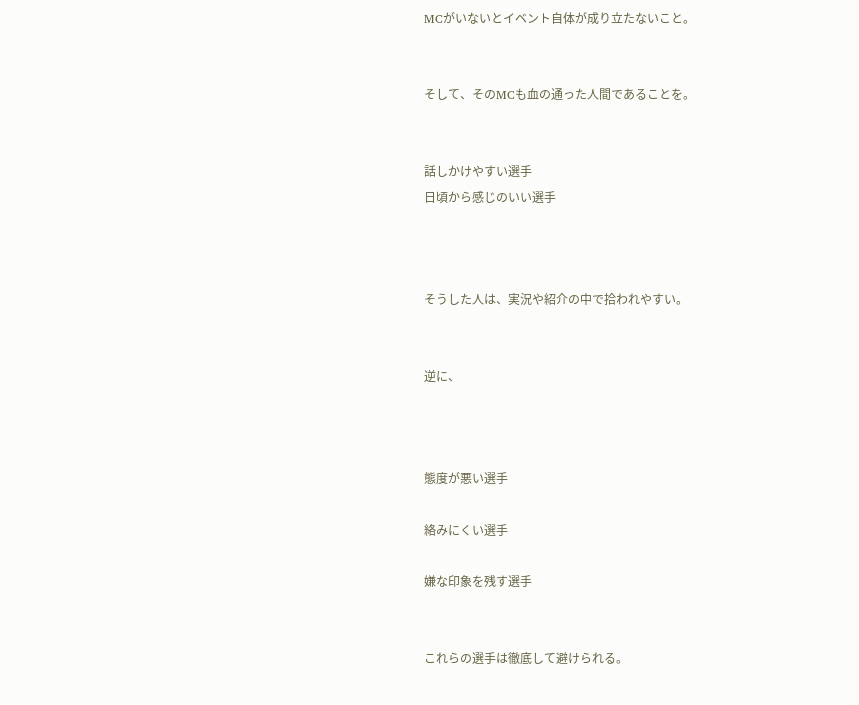MCがいないとイベント自体が成り立たないこと。


そして、そのMCも血の通った人間であることを。


話しかけやすい選手
日頃から感じのいい選手



そうした人は、実況や紹介の中で拾われやすい。


逆に、



態度が悪い選手

絡みにくい選手

嫌な印象を残す選手


これらの選手は徹底して避けられる。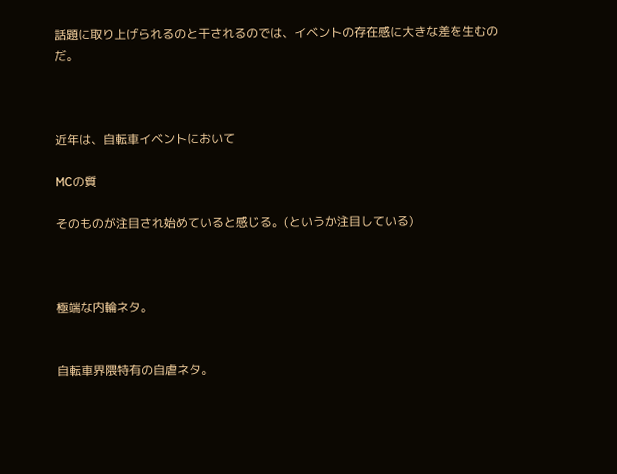話題に取り上げられるのと干されるのでは、イベントの存在感に大きな差を生むのだ。



近年は、自転車イベントにおいて

MCの質

そのものが注目され始めていると感じる。(というか注目している)



極端な内輪ネタ。


自転車界隈特有の自虐ネタ。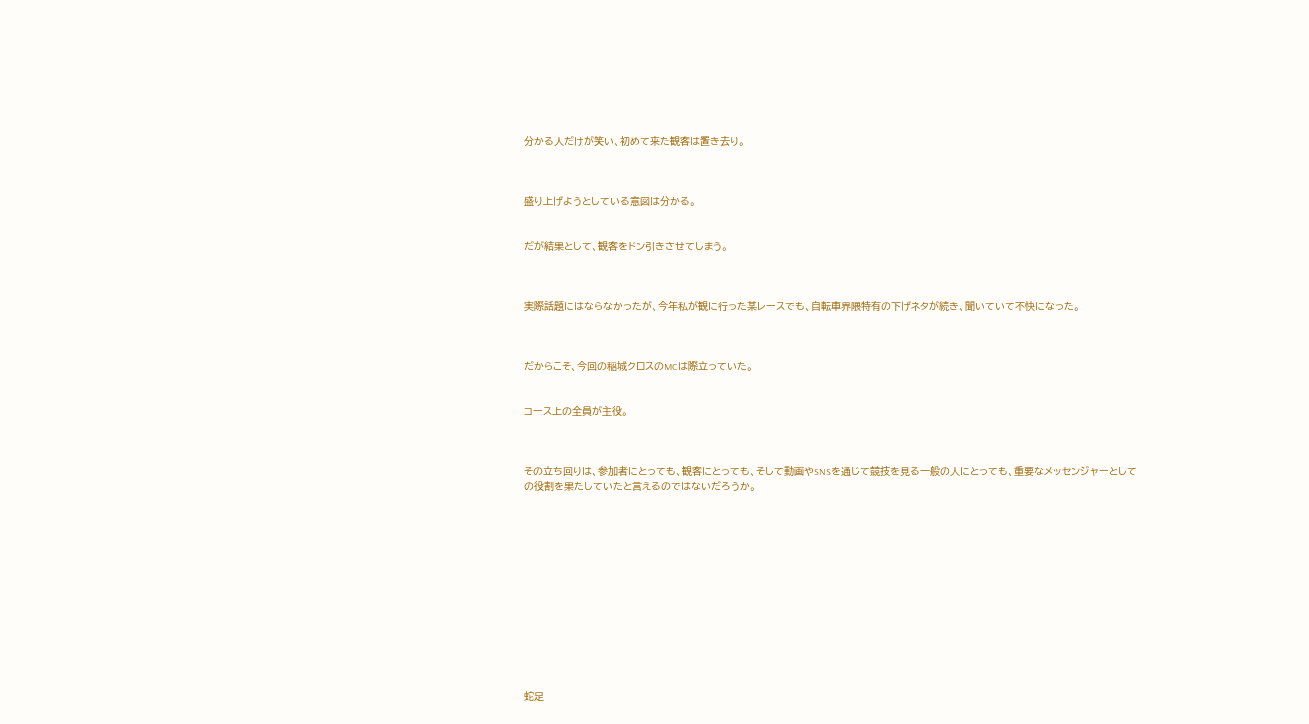分かる人だけが笑い、初めて来た観客は置き去り。



盛り上げようとしている意図は分かる。


だが結果として、観客をドン引きさせてしまう。



実際話題にはならなかったが、今年私が観に行った某レースでも、自転車界隈特有の下げネタが続き、聞いていて不快になった。



だからこそ、今回の稲城クロスのMCは際立っていた。


コース上の全員が主役。



その立ち回りは、参加者にとっても、観客にとっても、そして動画やSNSを通じて競技を見る一般の人にとっても、重要なメッセンジャーとしての役割を果たしていたと言えるのではないだろうか。













蛇足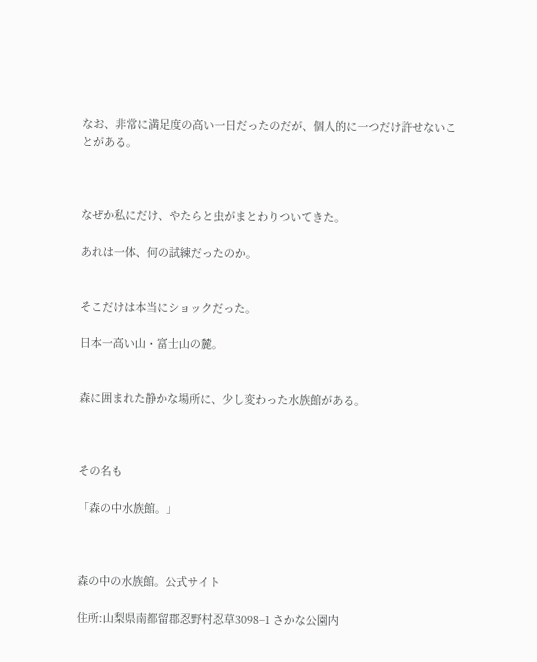なお、非常に満足度の高い一日だったのだが、個人的に一つだけ許せないことがある。



なぜか私にだけ、やたらと虫がまとわりついてきた。

あれは一体、何の試練だったのか。


そこだけは本当にショックだった。

日本一高い山・富士山の麓。


森に囲まれた静かな場所に、少し変わった水族館がある。



その名も

「森の中水族館。」



森の中の水族館。公式サイト

住所:山梨県南都留郡忍野村忍草3098−1 さかな公園内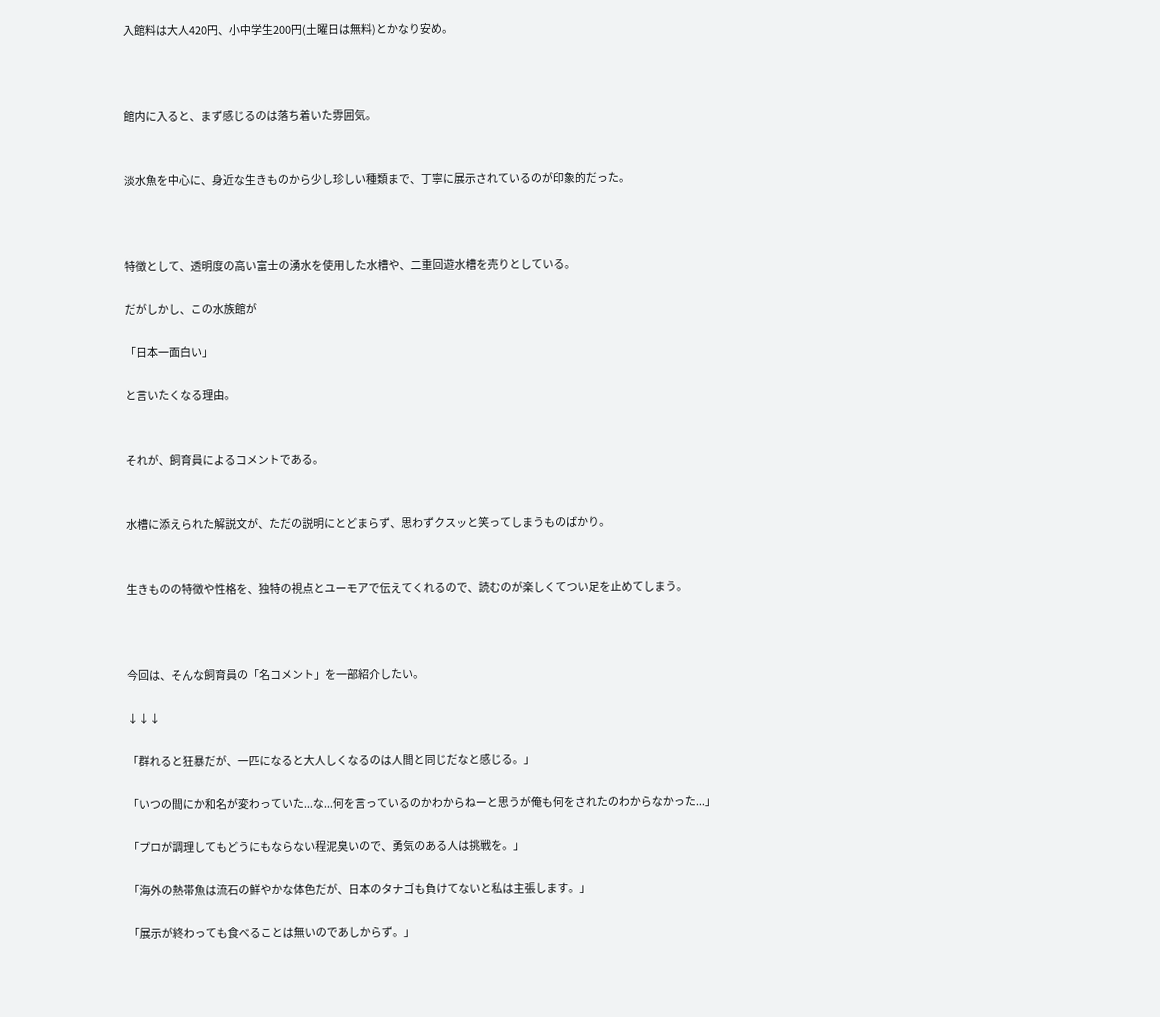入館料は大人420円、小中学生200円(土曜日は無料)とかなり安め。



館内に入ると、まず感じるのは落ち着いた雰囲気。


淡水魚を中心に、身近な生きものから少し珍しい種類まで、丁寧に展示されているのが印象的だった。



特徴として、透明度の高い富士の湧水を使用した水槽や、二重回遊水槽を売りとしている。

だがしかし、この水族館が

「日本一面白い」

と言いたくなる理由。


それが、飼育員によるコメントである。


水槽に添えられた解説文が、ただの説明にとどまらず、思わずクスッと笑ってしまうものばかり。


生きものの特徴や性格を、独特の視点とユーモアで伝えてくれるので、読むのが楽しくてつい足を止めてしまう。



今回は、そんな飼育員の「名コメント」を一部紹介したい。

↓↓↓

「群れると狂暴だが、一匹になると大人しくなるのは人間と同じだなと感じる。」

「いつの間にか和名が変わっていた...な...何を言っているのかわからねーと思うが俺も何をされたのわからなかった...」

「プロが調理してもどうにもならない程泥臭いので、勇気のある人は挑戦を。」

「海外の熱帯魚は流石の鮮やかな体色だが、日本のタナゴも負けてないと私は主張します。」

「展示が終わっても食べることは無いのであしからず。」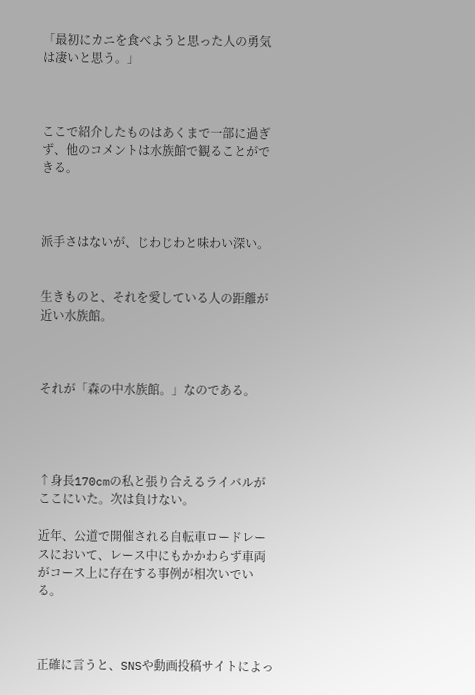「最初にカニを食べようと思った人の勇気は凄いと思う。」



ここで紹介したものはあくまで一部に過ぎず、他のコメントは水族館で観ることができる。



派手さはないが、じわじわと味わい深い。


生きものと、それを愛している人の距離が近い水族館。



それが「森の中水族館。」なのである。




↑身長170cmの私と張り合えるライバルがここにいた。次は負けない。

近年、公道で開催される自転車ロードレースにおいて、レース中にもかかわらず車両がコース上に存在する事例が相次いでいる。



正確に言うと、SNSや動画投稿サイトによっ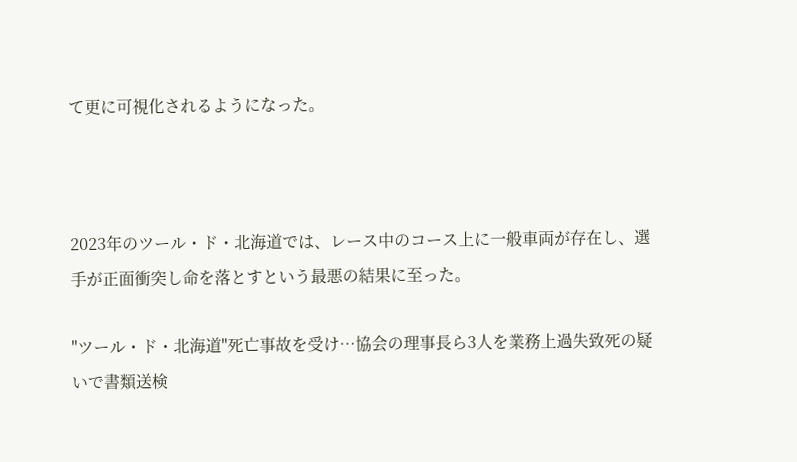て更に可視化されるようになった。



2023年のツール・ド・北海道では、レース中のコース上に一般車両が存在し、選手が正面衝突し命を落とすという最悪の結果に至った。

"ツール・ド・北海道"死亡事故を受け…協会の理事長ら3人を業務上過失致死の疑いで書類送検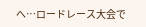へ…ロードレース大会で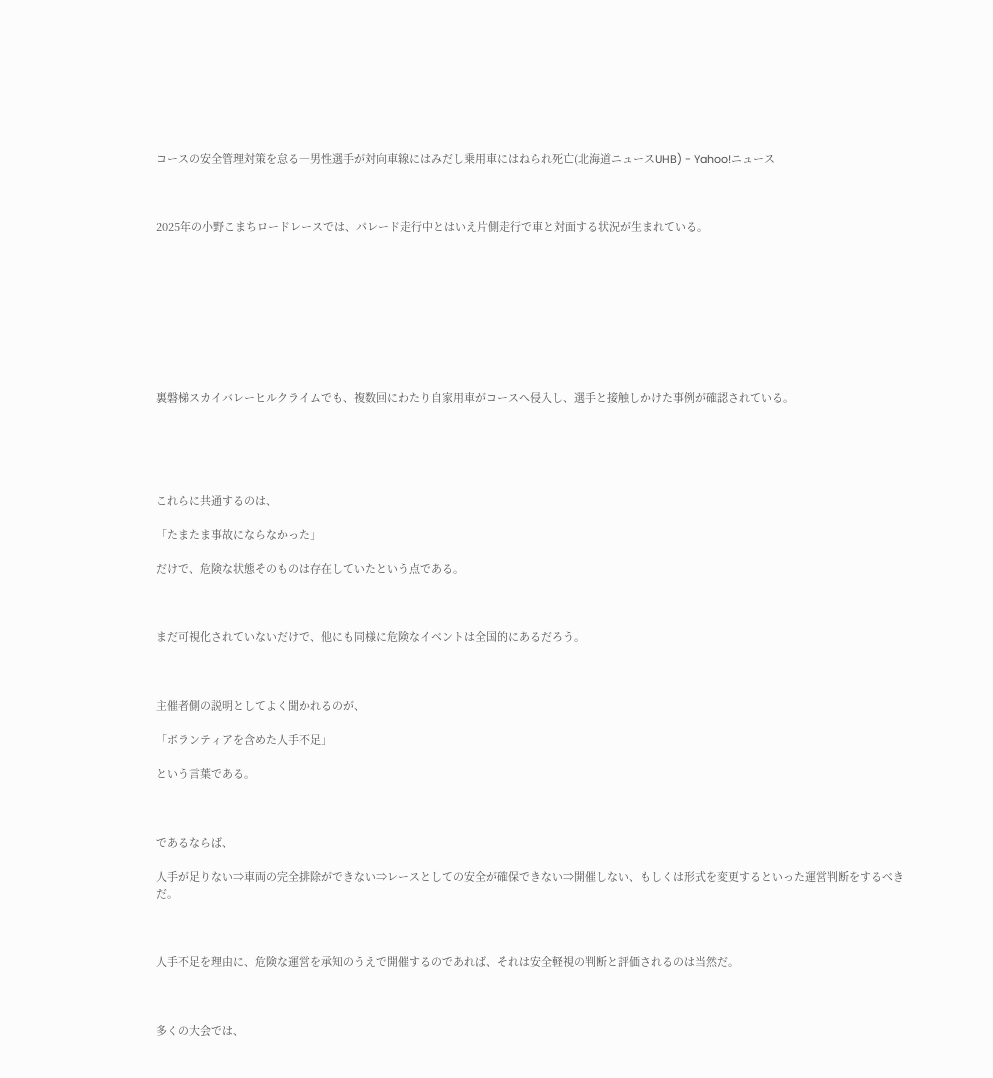コースの安全管理対策を怠る―男性選手が対向車線にはみだし乗用車にはねられ死亡(北海道ニュースUHB) - Yahoo!ニュース



2025年の小野こまちロードレースでは、パレード走行中とはいえ片側走行で車と対面する状況が生まれている。









裏磐梯スカイバレーヒルクライムでも、複数回にわたり自家用車がコースへ侵入し、選手と接触しかけた事例が確認されている。





これらに共通するのは、

「たまたま事故にならなかった」

だけで、危険な状態そのものは存在していたという点である。



まだ可視化されていないだけで、他にも同様に危険なイベントは全国的にあるだろう。



主催者側の説明としてよく聞かれるのが、

「ボランティアを含めた人手不足」

という言葉である。



であるならば、

人手が足りない⇒車両の完全排除ができない⇒レースとしての安全が確保できない⇒開催しない、もしくは形式を変更するといった運営判断をするべきだ。



人手不足を理由に、危険な運営を承知のうえで開催するのであれば、それは安全軽視の判断と評価されるのは当然だ。



多くの大会では、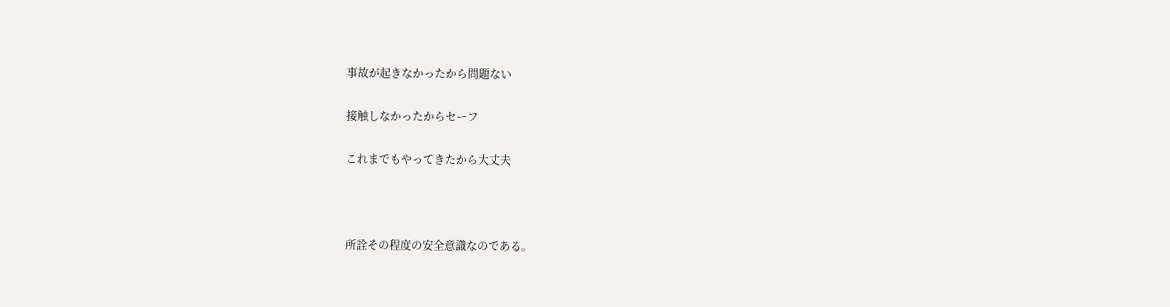事故が起きなかったから問題ない

接触しなかったからセーフ

これまでもやってきたから大丈夫



所詮その程度の安全意識なのである。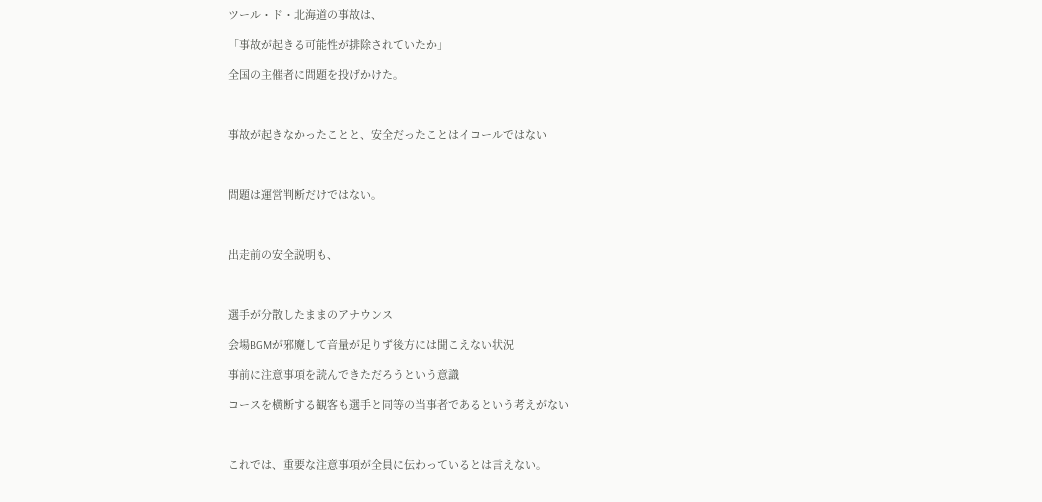ツール・ド・北海道の事故は、

「事故が起きる可能性が排除されていたか」

全国の主催者に問題を投げかけた。



事故が起きなかったことと、安全だったことはイコールではない



問題は運営判断だけではない。



出走前の安全説明も、



選手が分散したままのアナウンス

会場BGMが邪魔して音量が足りず後方には聞こえない状況

事前に注意事項を読んできただろうという意識

コースを横断する観客も選手と同等の当事者であるという考えがない



これでは、重要な注意事項が全員に伝わっているとは言えない。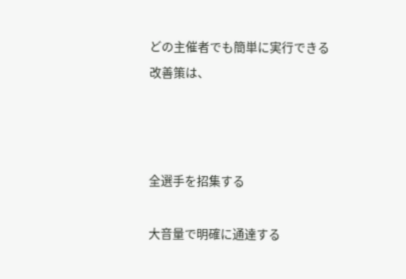どの主催者でも簡単に実行できる改善策は、



全選手を招集する

大音量で明確に通達する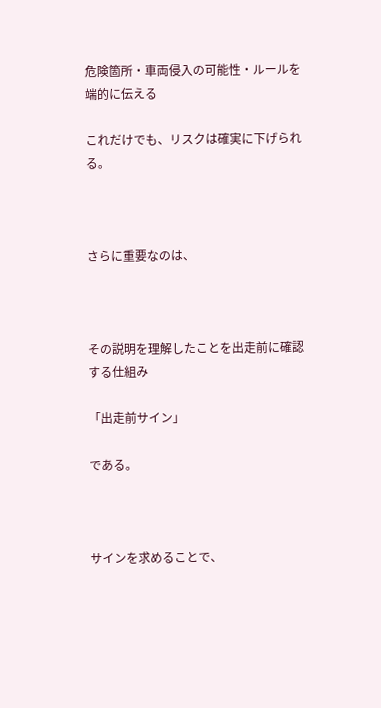危険箇所・車両侵入の可能性・ルールを端的に伝える

これだけでも、リスクは確実に下げられる。



さらに重要なのは、



その説明を理解したことを出走前に確認する仕組み

「出走前サイン」

である。



サインを求めることで、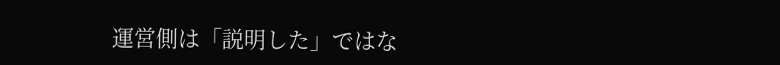運営側は「説明した」ではな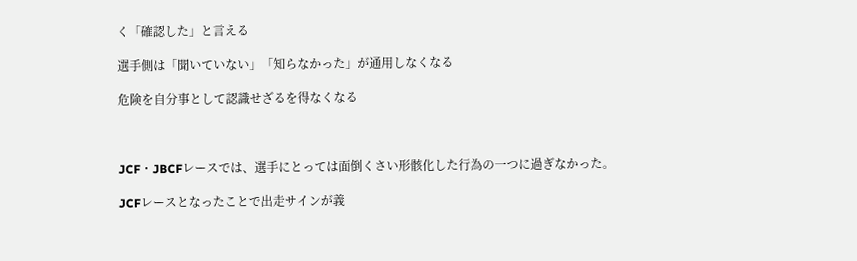く「確認した」と言える

選手側は「聞いていない」「知らなかった」が通用しなくなる

危険を自分事として認識せざるを得なくなる



JCF・JBCFレースでは、選手にとっては面倒くさい形骸化した行為の一つに過ぎなかった。

JCFレースとなったことで出走サインが義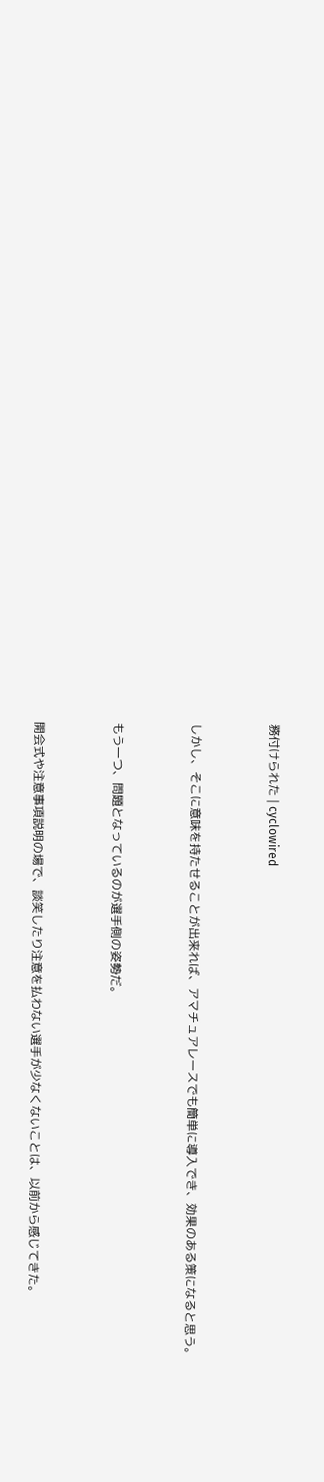務付けられた | cyclowired



しかし、そこに意味を持たせることが出来れば、アマチュアレースでも簡単に導入でき、効果のある策になると思う。



もう一つ、問題となっているのが選手側の姿勢だ。



開会式や注意事項説明の場で、談笑したり注意を払わない選手が少なくないことは、以前から感じてきた。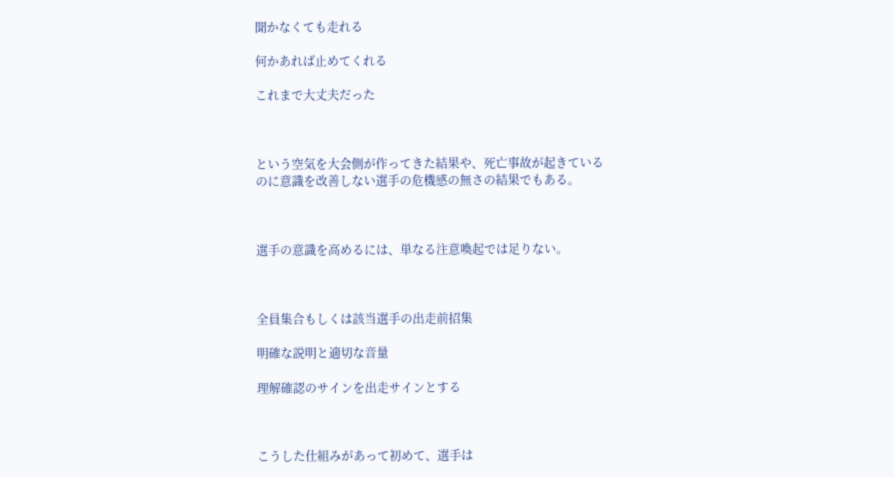聞かなくても走れる

何かあれば止めてくれる

これまで大丈夫だった



という空気を大会側が作ってきた結果や、死亡事故が起きているのに意識を改善しない選手の危機感の無さの結果でもある。



選手の意識を高めるには、単なる注意喚起では足りない。



全員集合もしくは該当選手の出走前招集

明確な説明と適切な音量

理解確認のサインを出走サインとする



こうした仕組みがあって初めて、選手は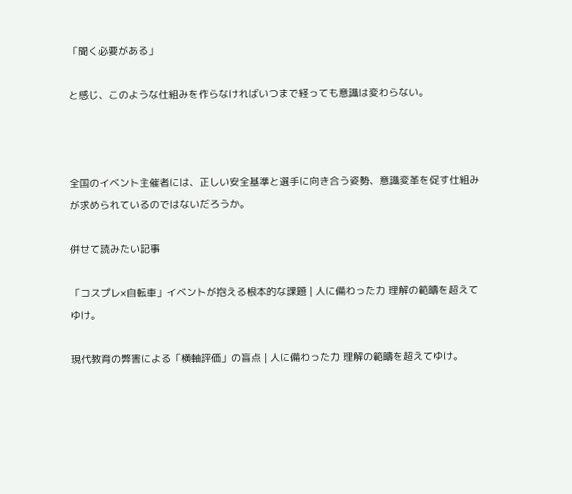「聞く必要がある」

と感じ、このような仕組みを作らなければいつまで経っても意識は変わらない。



全国のイベント主催者には、正しい安全基準と選手に向き合う姿勢、意識変革を促す仕組みが求められているのではないだろうか。

併せて読みたい記事

「コスプレ×自転車」イベントが抱える根本的な課題 | 人に備わった力 理解の範疇を超えてゆけ。

現代教育の弊害による「横軸評価」の盲点 | 人に備わった力 理解の範疇を超えてゆけ。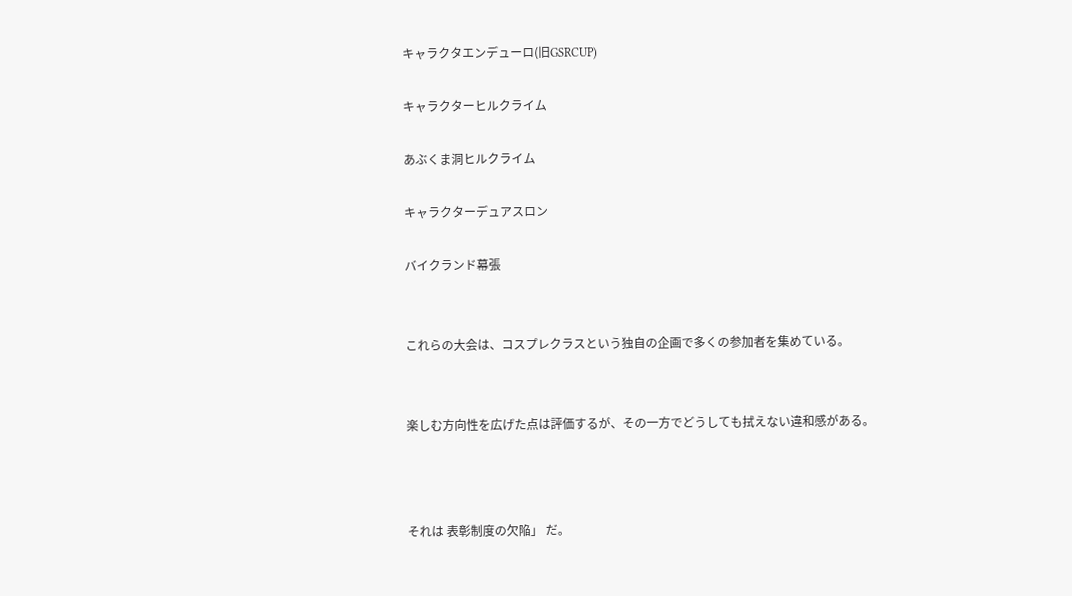キャラクタエンデューロ(旧GSRCUP)

キャラクターヒルクライム

あぶくま洞ヒルクライム

キャラクターデュアスロン

バイクランド幕張


これらの大会は、コスプレクラスという独自の企画で多くの参加者を集めている。


楽しむ方向性を広げた点は評価するが、その一方でどうしても拭えない違和感がある。



それは 表彰制度の欠陥」 だ。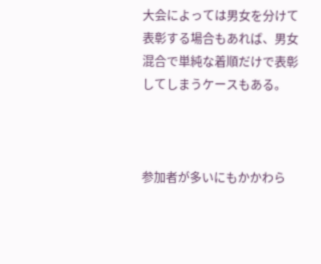大会によっては男女を分けて表彰する場合もあれば、男女混合で単純な着順だけで表彰してしまうケースもある。



参加者が多いにもかかわら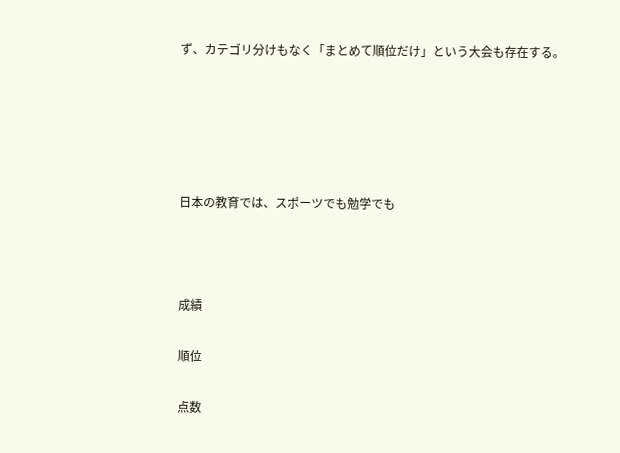ず、カテゴリ分けもなく「まとめて順位だけ」という大会も存在する。





日本の教育では、スポーツでも勉学でも



成績

順位

点数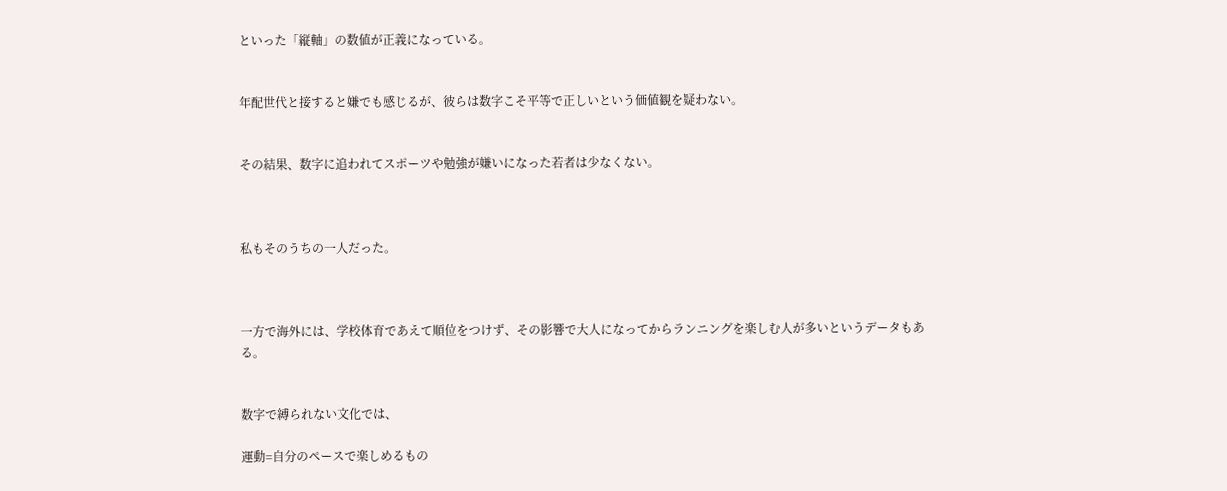といった「縦軸」の数値が正義になっている。


年配世代と接すると嫌でも感じるが、彼らは数字こそ平等で正しいという価値観を疑わない。


その結果、数字に追われてスポーツや勉強が嫌いになった若者は少なくない。



私もそのうちの一人だった。



一方で海外には、学校体育であえて順位をつけず、その影響で大人になってからランニングを楽しむ人が多いというデータもある。


数字で縛られない文化では、

運動=自分のペースで楽しめるもの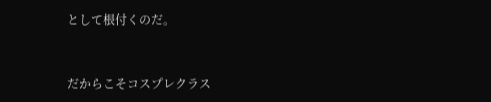として根付くのだ。



だからこそコスプレクラス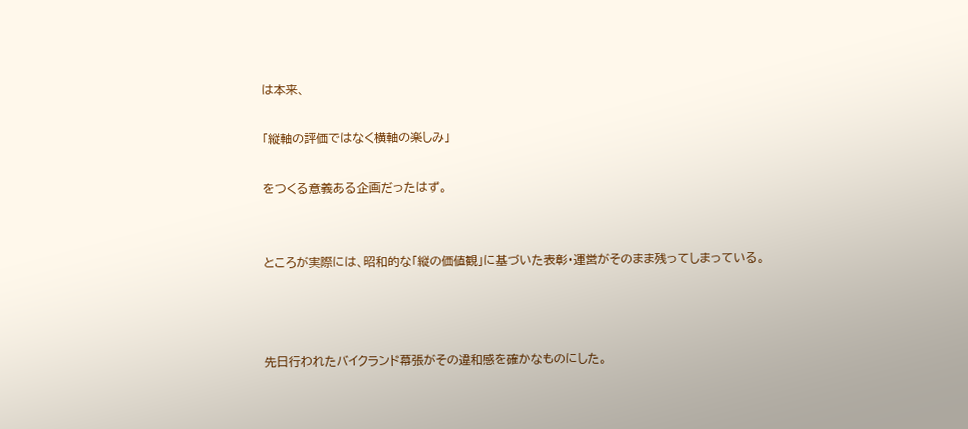は本来、

「縦軸の評価ではなく横軸の楽しみ」

をつくる意義ある企画だったはず。


ところが実際には、昭和的な「縦の価値観」に基づいた表彰・運営がそのまま残ってしまっている。



先日行われたバイクランド幕張がその違和感を確かなものにした。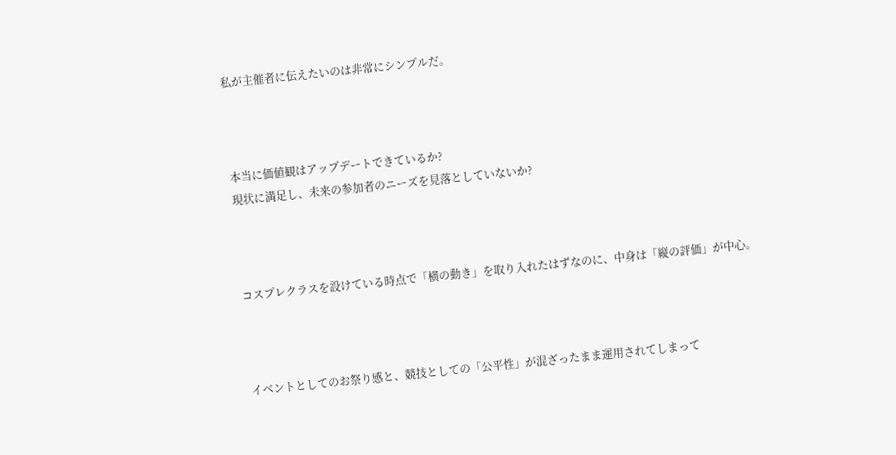私が主催者に伝えたいのは非常にシンプルだ。



本当に価値観はアップデートできているか?
現状に満足し、未来の参加者のニーズを見落としていないか?



コスプレクラスを設けている時点で「横の動き」を取り入れたはずなのに、中身は「縦の評価」が中心。



イベントとしてのお祭り感と、競技としての「公平性」が混ざったまま運用されてしまって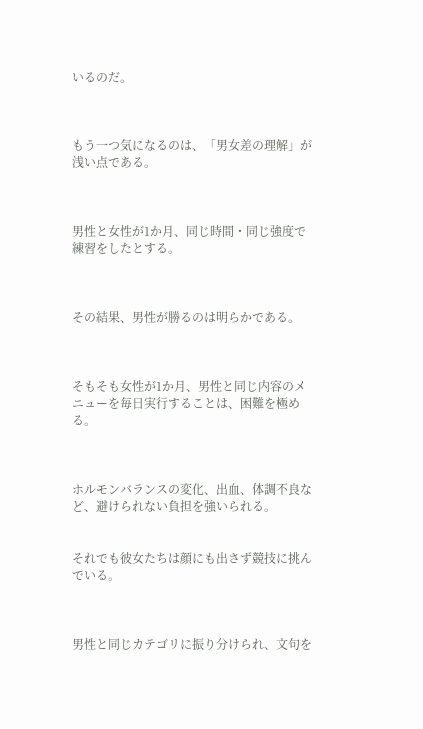いるのだ。



もう一つ気になるのは、「男女差の理解」が浅い点である。



男性と女性が1か月、同じ時間・同じ強度で練習をしたとする。



その結果、男性が勝るのは明らかである。



そもそも女性が1か月、男性と同じ内容のメニューを毎日実行することは、困難を極める。



ホルモンバランスの変化、出血、体調不良など、避けられない負担を強いられる。


それでも彼女たちは顔にも出さず競技に挑んでいる。



男性と同じカテゴリに振り分けられ、文句を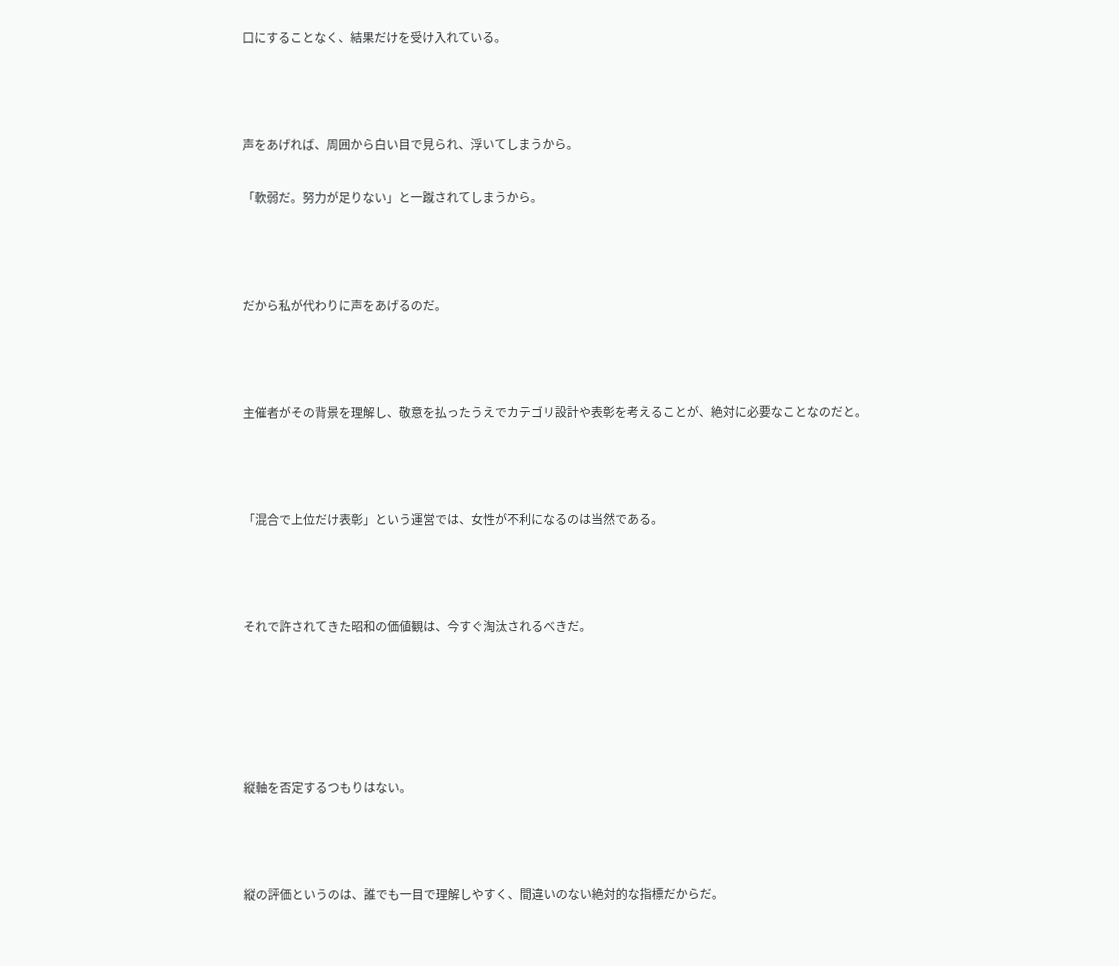口にすることなく、結果だけを受け入れている。



声をあげれば、周囲から白い目で見られ、浮いてしまうから。

「軟弱だ。努力が足りない」と一蹴されてしまうから。



だから私が代わりに声をあげるのだ。



主催者がその背景を理解し、敬意を払ったうえでカテゴリ設計や表彰を考えることが、絶対に必要なことなのだと。



「混合で上位だけ表彰」という運営では、女性が不利になるのは当然である。



それで許されてきた昭和の価値観は、今すぐ淘汰されるべきだ。





縦軸を否定するつもりはない。



縦の評価というのは、誰でも一目で理解しやすく、間違いのない絶対的な指標だからだ。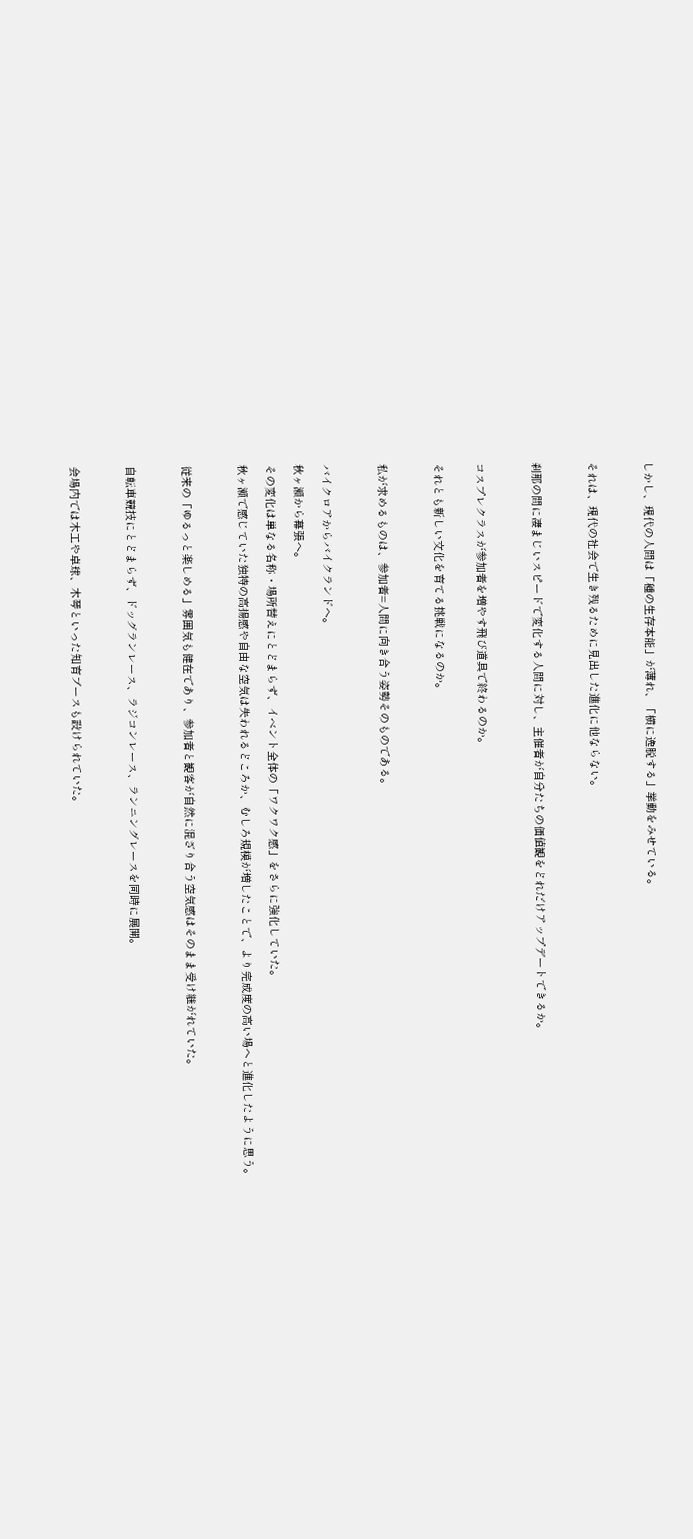しかし、現代の人間は「種の生存本能」が薄れ、「横に逸脱する」挙動をみせている。



それは、現代の社会で生き残るために見出した進化に他ならない。



刹那の間に凄まじいスピードで変化する人間に対し、主催者が自分たちの価値観をどれだけアップデートできるか。



コスプレクラスが参加者を増やす飛び道具で終わるのか。


それとも新しい文化を育てる挑戦になるのか。



私が求めるものは、参加者=人間に向き合う姿勢そのものである。



バイクロアからバイクランドへ。

秋ヶ瀬から幕張へ。

その変化は単なる名称・場所替えにとどまらず、イベント全体の「ワクワク感」をさらに強化していた。

秋ヶ瀬で感じていた独特の高揚感や自由な空気は失われるどころか、むしろ規模が増したことで、より完成度の高い場へと進化したように思う。



従来の「ゆるっと楽しめる」雰囲気も健在であり、参加者と観客が自然に混ざり合う空気感はそのまま受け継がれていた。



自転車競技にとどまらず、ドッグランレース、ラジコンレース、ランニングレースを同時に展開。



会場内では木工や卓球、木琴といった知育ブースも設けられていた。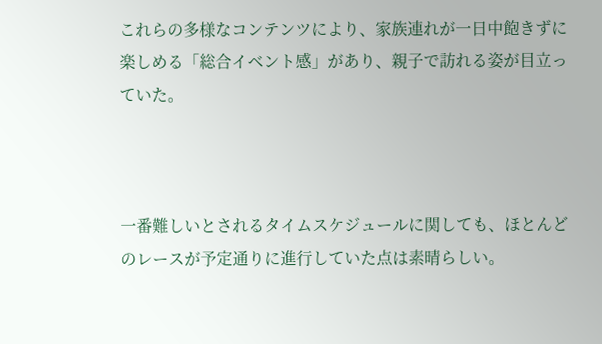これらの多様なコンテンツにより、家族連れが一日中飽きずに楽しめる「総合イベント感」があり、親子で訪れる姿が目立っていた。



一番難しいとされるタイムスケジュールに関しても、ほとんどのレースが予定通りに進行していた点は素晴らしい。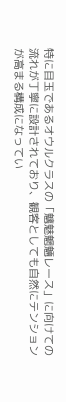特に目玉であるオウルクラスの「魑魅魍魎レース」に向けての流れが丁寧に設計されており、観客としても自然にテンションが高まる構成になってい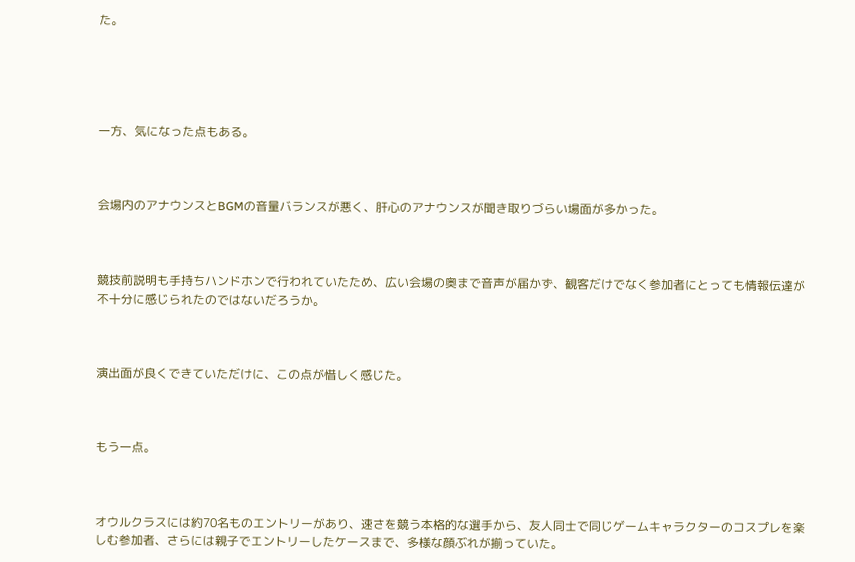た。





一方、気になった点もある。



会場内のアナウンスとBGMの音量バランスが悪く、肝心のアナウンスが聞き取りづらい場面が多かった。



競技前説明も手持ちハンドホンで行われていたため、広い会場の奥まで音声が届かず、観客だけでなく参加者にとっても情報伝達が不十分に感じられたのではないだろうか。



演出面が良くできていただけに、この点が惜しく感じた。



もう一点。



オウルクラスには約70名ものエントリーがあり、速さを競う本格的な選手から、友人同士で同じゲームキャラクターのコスプレを楽しむ参加者、さらには親子でエントリーしたケースまで、多様な顔ぶれが揃っていた。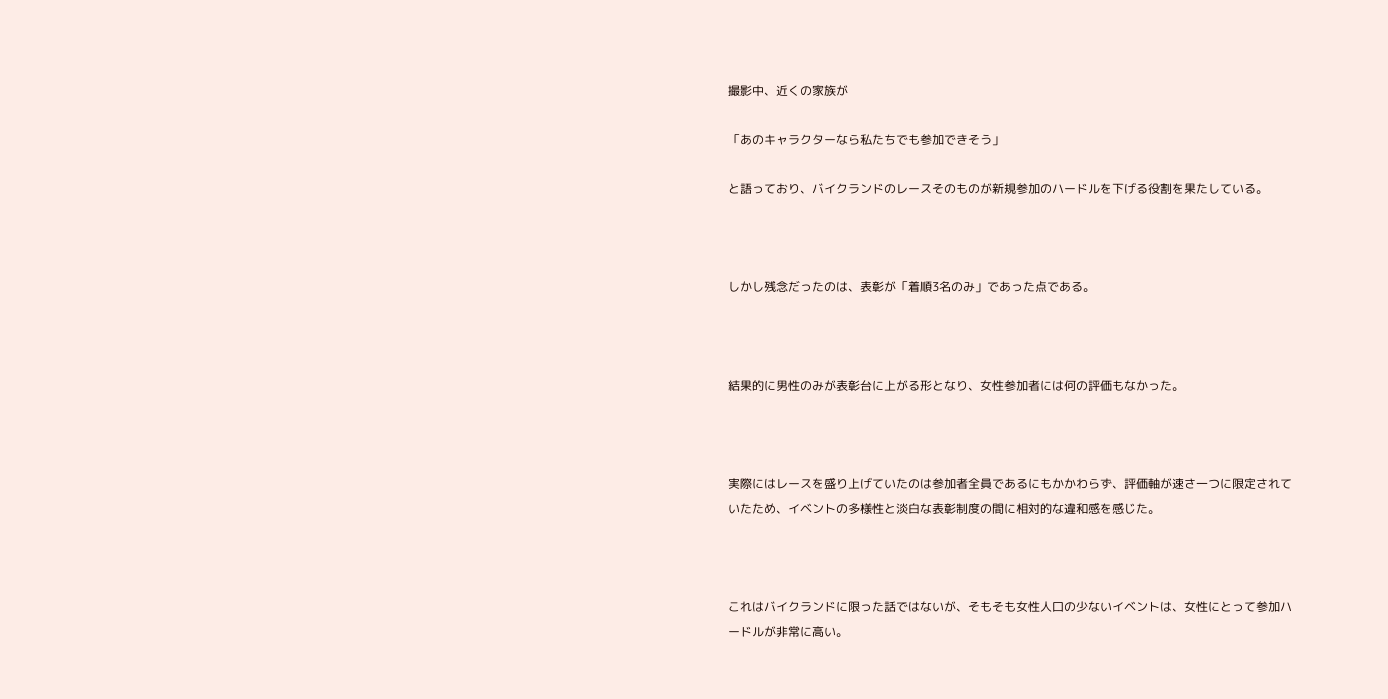撮影中、近くの家族が

「あのキャラクターなら私たちでも参加できそう」

と語っており、バイクランドのレースそのものが新規参加のハードルを下げる役割を果たしている。



しかし残念だったのは、表彰が「着順3名のみ」であった点である。



結果的に男性のみが表彰台に上がる形となり、女性参加者には何の評価もなかった。



実際にはレースを盛り上げていたのは参加者全員であるにもかかわらず、評価軸が速さ一つに限定されていたため、イベントの多様性と淡白な表彰制度の間に相対的な違和感を感じた。



これはバイクランドに限った話ではないが、そもそも女性人口の少ないイベントは、女性にとって参加ハードルが非常に高い。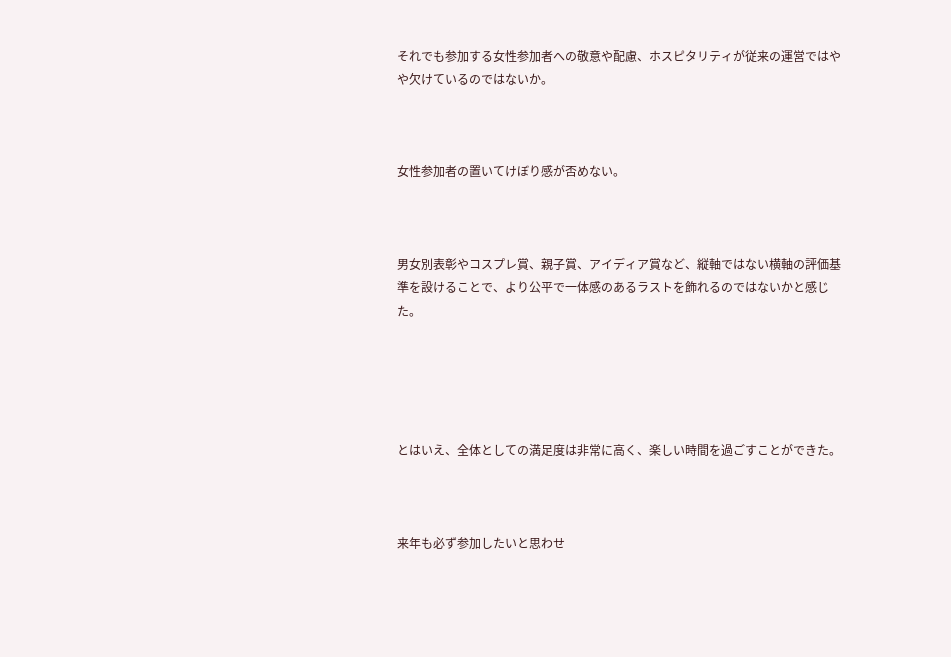それでも参加する女性参加者への敬意や配慮、ホスピタリティが従来の運営ではやや欠けているのではないか。



女性参加者の置いてけぼり感が否めない。



男女別表彰やコスプレ賞、親子賞、アイディア賞など、縦軸ではない横軸の評価基準を設けることで、より公平で一体感のあるラストを飾れるのではないかと感じた。





とはいえ、全体としての満足度は非常に高く、楽しい時間を過ごすことができた。



来年も必ず参加したいと思わせ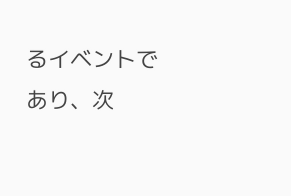るイベントであり、次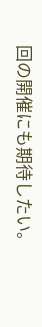回の開催にも期待したい。